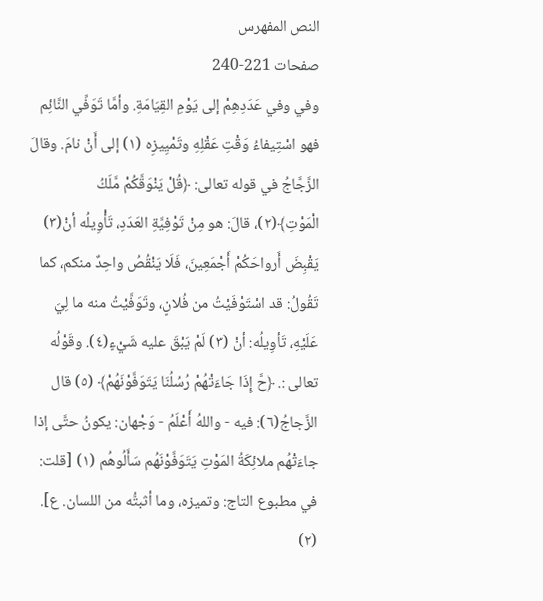النص المفهرس
صفحات 221-240
وفي وفي عَدَدِهِمْ إلى يَوْمِ القِيَامَةِ. وأمَّا تَوَفِّي النَّائِم فهو اسْتِيفاءُ وَقْتِ عَقْلِهِ وتَمْيِيزِه (١) إلى أَنْ نامَ. وقالَ الزَّجَّاجُ في قوله تعالى: ﴿قُلْ يَنْوَقَّكُمْ مَّلَكُ الْمَوْتِ﴾(٢)، قالَ: هو مِنْ تَوْفِيَّةِ العَدَدِ، تَأْوِيلُه أنْ(٣) يَقْبِضَ أَرواحَكُمْ أَجْمَعِينَ، فَلَا يَنْقُصُ واحِدٌ منكم، كما تَقُولُ: قد اسْتَوْفَيْتُ من فُلانٍ، وتَوَفَّيْتُ منه ما لِيَ عَلَيْهِ، تَأوِيلُه: أنْ (٣) لَمْ يَبْقَ عليه شَيْءٍ(٤). وقَوْلُه تعالى :. ﴿حَّ إِذَا جَاءَتْهُمْ رُسُلُنَا يَتَوَفَّوْنَهُمْ﴾ (٥) قال الزَّجاجُ(٦): فيه - واللهُ أَعْلَمُ - وَجْهان: يكونُ حتَّى إذا جاءَتْهُم ملائِكَةُ المَوْتِ يَتَوَفَّوْنَهُم سَأَلُوهُم (١) [قلت: في مطبوع التاج: وتميزه، وما أثبتُّه من اللسان. ع]. (٢)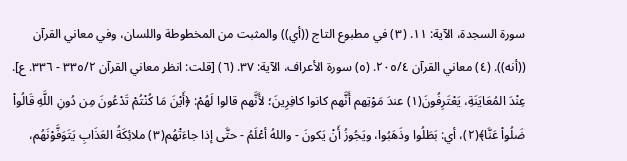سورة السجدة، الآية: ١١. (٣) في مطبوع التاج ((أي)) والمثبت من المخطوطة واللسان، وفي معاني القرآن ((أنه)). (٤) معاني القرآن ٢٠٥/٤. (٥) سورة الأعراف، الآية: ٣٧. (٦) [قلت: انظر معاني القرآن ٣٣٥/٢ - ٣٣٦. ع]. عِنْدَ المُعَايَنَةِ، يَعْتَرِفُونَ(١) عندَ مَوْتِهم أَنَّهم كانوا كافِرِينَ؛ لأَنَّهم قالوا لَهُمْ: ﴿أَيْنَ مَا كُنْتُمْ تَدْعُونَ مِن دُونِ اللَّهِ قَالُواْ ضَلُواْ عَنَّا﴾(٢)، أي: بَطَلُوا وذَهَبُوا، ويَجُوزُ أَنْ يَكونَ - واللهُ أعْلَمُ - حتَّى إذا جاءَتْهُم(٣) ملائِكَةُ العَذَابِ يَتَوَفَّوْنَهُم،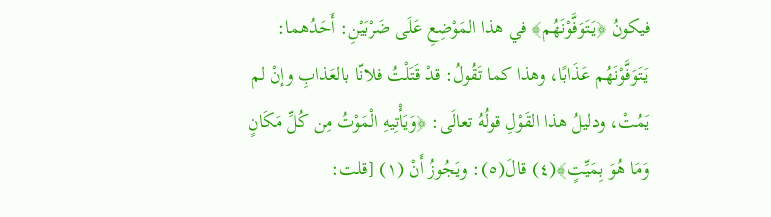فيكونُ ﴿يَتَوَفَّوْنَهُم﴾ في هذا المَوْضِعِ عَلَى ضَرْبَيْنِ: أَحَدُهما: يَتَوَفَّوْنَهُم عَذَابًا، وهذا كما تَقُولُ: قدْ قَتَلْتُ فلانّا بالعَذابِ وإنْ لم يَمُتْ، ودليلُ هذا القَوْلِ قولُهُ تعالَى: ﴿وَيَأْتِيهِ الْمَوْتُ مِن كُلِّ مَكَانٍ وَمَا هُوَ بِمَيِّتٍ﴾(٤) قالَ(٥): ويَجُوزُ أَنْ (١) [قلت: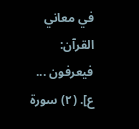في معاني القرآن: فيعرفون ... ع]. (٢) سورة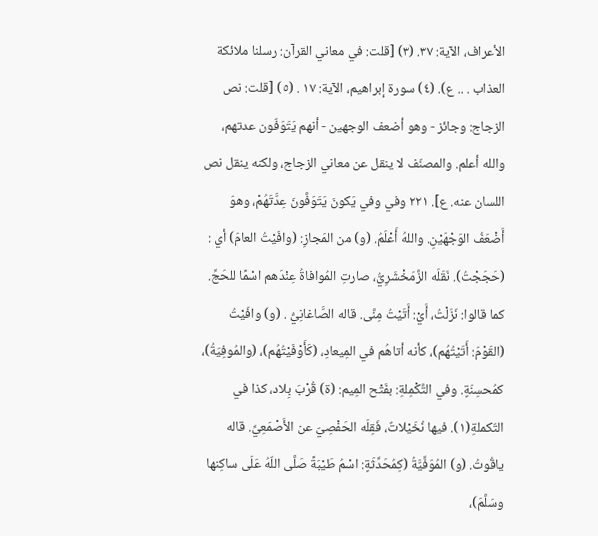الأعراف، الآية: ٣٧. (٣) [قلت: في معاني القرآن: رسلنا ملائكة العذاب . .. ع). (٤) سورة إبراهيم، الآية: ١٧ . (٥) [قلت: نص الزجاج: وجائز - وهو أضعف الوجهين - أنهم يَتَوَفّون عدتهم، والله أعلم. والمصنّف لا ينقل عن معاني الزجاج، ولكنه ينقل نص اللسان عنه. ع]. ٢٢١ وفي وفي يَكونَ يَتَوَفَّونَ عِدَّتَهُمْ، وهوَ أَضْعَفُ الوَجْهَيْنِ. واللهُ أَعْلَمُ. (و) من المَجازِ: (وافَيْتُ العامَ) أي : (حَجَجْتُ). نَقَلَه الزَّمَخْشَرِيُّ، صارتِ المُوافاةُ عِنْدَهم اسْمًا للحَجِّ. كما قالوا: نَزَلْتُ، أَيْ: أَتَيْتُ مِنَّى. قاله الصَّاغانِيُّ . (و) وافَيْتُ (القَوْمَ: أَتَيْتُهُم)، كأنه أتاهُم في المِيعادِ، (كَأَوْفَيْتُهُم)، (والمُوفِيَةُ)، كمُحسِنَةٍ. وفي التَّكْمِلةِ: بفَتْح المِيم: (ة) قُرْبَ بِلاد، كذا في التّكملةِ(١). فيها نُخَيْلاتٌ، فَقِلَه الحَفْصِيّ عن الأَصْمَعِيِّ. قاله ياقُوتُ. (و) المُوَفِّيَّةُ (كِمُحَدِّثَةٍ: اسْمُ طَيْبَةً صَلَّى اللّهُ عَلَى ساكِنها وسَلَّمَ)،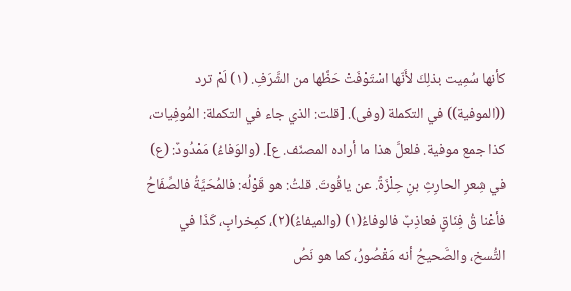كأنها سُمِيت بذلِكَ لأَنّها اسْتَوْفَتْ حَظَّها من الشَّرَفِ. (١) لَمْ ترد ((الموفية)) في التكملة (وفى). [قلت: الذي جاء في التكملة: المُوفِیات، كذا جمع موفية. فلعلَّ هذا ما أراده المصنّف. ع]. (والوَفاءُ) مَمْدُودٌ: (ع) في شِعرِ الحارِثِ بنِ حِلْزَةً. عن ياقُوتَ. قلتُ: هو قَوْلُه: فالمُحَيَّةُ فالصِّفَاحُ فأعْنا قُ فِنَاقٍ فعاذِبٌ فالوفاءُ(١) (والمیفاءُ)(٢)، کمِخرابٍ، كَذَا في التُّسخ، والصَّحيحُ أنه مَقْصُورُ، كما هو نَصُ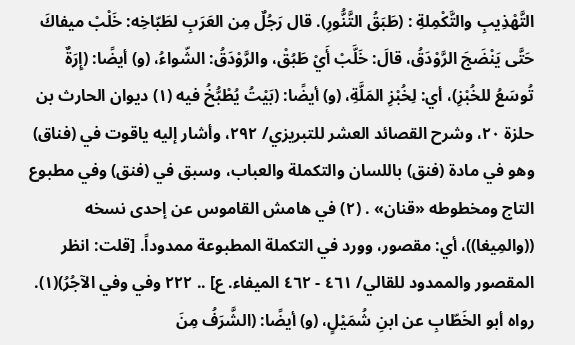التَّهْذِيبِ والتَّكْمِلةِ : (طَبَقُ التَّنُّورِ). قال رَجُلٌ مِن العَرَبِ لطَبّاخِه: خَلْبْ ميفاكَ حَتَّى يَنْضَجَ الرَّوْدَقُ، قالَ: خَلَّبْ أَيْ طَبُقْ، والرَّوْدَقُ: الشّواءُ، (و) أيضًا: (إِرَةٌ تُوسَعُ للخُبْزِ)، أي: لِخُبْزِ المَلَّةِ، (و) أيضًا: (بَيْتُ يُطْبُّخُ فيه (١) ديوان الحارث بن حلزة ٢٠، وشرح القصائد العشر للتبريزي/ ٢٩٢، وأشار إليه ياقوت في (فناق) وهو في مادة (فنق) باللسان والتكملة والعباب، وسبق في (فنق) وفي مطبوع التاج ومخطوطه «قنان» . (٢) في هامش القاموس عن إحدى نسخه ((والمِيغا))، أي: مقصور، وورد في التكملة المطبوعة ممدوداً. [قلت: انظر المقصور والممدود للقالي/ ٤٦١ - ٤٦٢ الميفاء. ع] .. ٢٢٢ وفي وفي الآجُرُ)(١). رواه أبو الخَطّابِ عن ابنِ شُمَيْلٍ، (و) أيضًا: (الشَّرَفُ مِنَ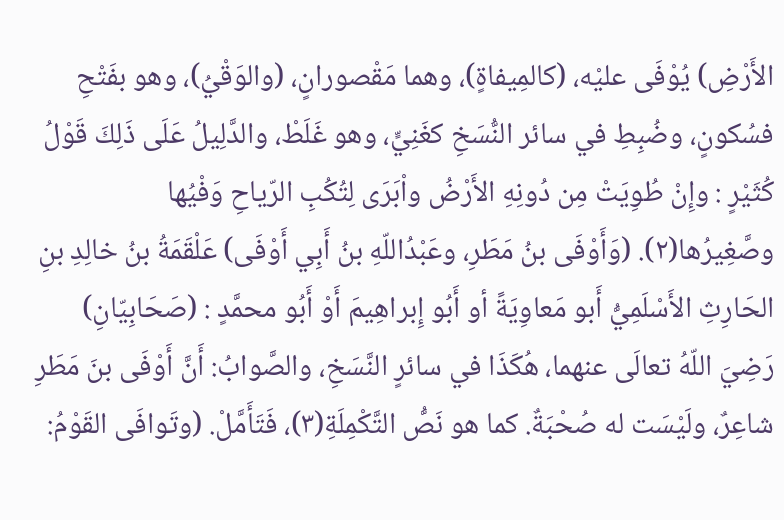الأَرْضِ) يُوْفَى عليْه، (كالمِيفاةٍ)، وهما مَقْصورانٍ، (والوَقْيُ)، وهو بفَتْحِ فسُكونٍ، وضُبِطِ في سائر النُّسَخِ كغَنِيٍّ، وهو غَلَطْ، والدَّلِيلُ عَلَى ذَلِكَ قَوْلُ كُثَيْرٍ : وإِنْ طُوِيَتْ مِن دُونِهِ الأَرْضُ واْبَرَى لِتُكُبِ الرّياحِ وَفْيُها وصَّغِيرُها(٢). (وَأَوْفَى بنُ مَطَرِ، وعَبْدُاللّهِ بنُ أَبِي أَوْفَى) عَلْقَمَةُ بنُ خالِدِ بنِ الحَارِثِ الأَسْلَمِيُّ أَبو مَعاوِيَةً أو أَبُو إِبراهِيمَ أَوْ أَبُو محمَّدٍ : (صَحَابِيّانِ) رَضِيَ اللّهُ تعالَى عنهما، هُكَذَا في سائرٍ النَّسَخِ، والصَّوابُ: أَنَّ أَوْفَى بنَ مَطَرِ شاعِرٌ، ولَيْسَت له صُحْبَةٌ. كما هو نَصُّ التَّكْمِلَةِ(٣)، فَتَأَمَّلْ. (وتَوافَى القَوْمُ: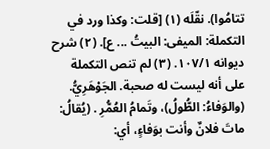تتامُوا). نقّلَه (١) [قلت: وكذا ورد في التكملة: الميفى: البيتُ ... ع]. (٢) شرح ديوانه ١٠٧/١. (٣) لم تنص التكملة على أنه ليست له صحبة. الجَوْهَرِيُّ. (والوَفاءُ: الطُّولُ)، وتَمامُ العُمُّرِ . (يُقالُ: ماتَ فلانٌ وأنت بوَفاءٍ، أي: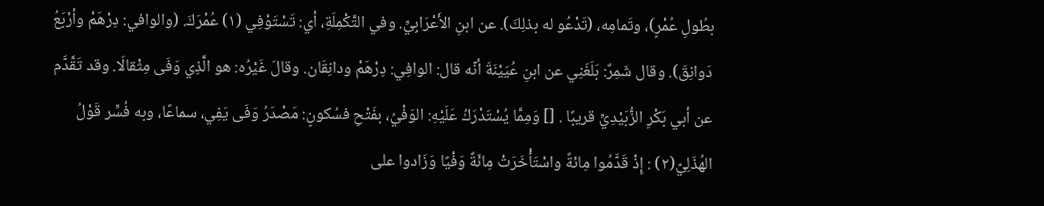بطُولِ عُمْرٍ)، وتَمامِه، (تَدْعُو له بذلِكَ). عن ابنِ الأَعْرَابِيِّ. وفي التَّكْمِلَةِ، أي: تَسْتَوْفِي (١) عُمْرَكَ. (والوافي: دِرْهَمْ وأرْبَعُ دَوانِقَ). وقال شَمِرٌ: بَلَغَنِي عن ابنِ عُيَيْنَةَ أنّه قال: الوافِي: دِرْهَمْ ودانِقَان. وقالَ غَيْرُه: هو الَّذِي وَفَى مِثْقالَا. وقد تَقَّدَّم عن أبي بَكْرِ الزُّبَيْدِيِّ قريبًا . [] وَمِمَّا يُسْتَدْرَكُ عَلَيْهِ: الوَفْيُ، بفَتْحِ فسُكونٍ: مَصْدَرُ وَفَى يَفِي، سماعًا، وبه فُسِّر قَوْلُ الهُذَلِيّ(٢) : إِذْ قَدَّمُوا مِائةً واسْتَأْخَرَتْ مِائَةٌ وَفْيًا وَزَادوا على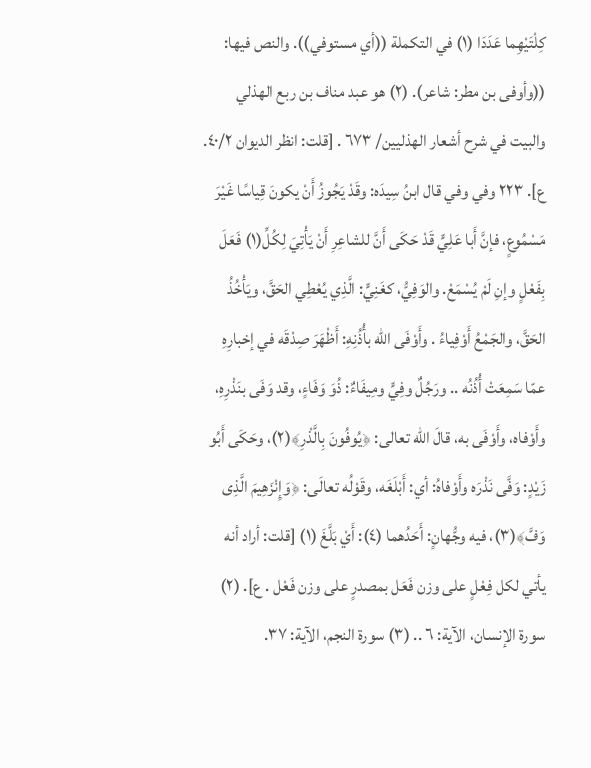كِلْتَيْهِما عَدَدَا (١) في التكملة ((أي مستوفي)). والنص فيها: ((وأوفى بن مطر: شاعر). (٢) هو عبد مناف بن ربع الهذلي والبيت في شرح أشعار الهذليين/ ٦٧٣ . [قلت: انظر الديوان ٤٠/٢. ع]. ٢٢٣ وفي وفي قال ابنُ سِيدَه: وقَدْ يَجُوزُ أَنْ يكونَ قِياسًا غَيْرَ مَسْمُوعٍ، فإنَّ أَبا عَلِيٍّ قَدْ حَكَى أَنَّ للشاعِرِ أَنْ يَأْتِيَ لِكُلِّ(١) فَعَلَ بِفَعْلٍ وإنِ لَمْ يُسْمَعْ. والوَفِيُّ، كغَنِيٍّ: الَّذِي يُعْطِي الحَقَّ، ويَأْخُذُ الحَقَّ، والجَمْعُ أَوْفِياءُ . وأَوْفَى الله بأُذُنِهِ: أَظْهَرَ صِدْقَه في إخبارِهِ عمّا سَمِعَتْ أُذُنُه .. ورَجُلٌ وفِيٍّ ومِيفَاءٌ: ذُوَ وَفَاءٍ، وقد وَفَى بنَذْرِهِ، وأَوْفاه، وأَوْفَى به، قالَ اللّه تعالى: ﴿يُوفُونَ بِالَّذْرِ﴾(٢)، وحَكَى أَبُو زَيْدٍ: وَفَّى نَذْرَه وأَوْفاهُ: أي: أَبْلَغَه، وقَوْلُه تعالَى: ﴿وَإِنْزَهِيمَ الَّذِى وَفَّ﴾(٣)، فيه وجُّهانٍ: أَحَدُهما (٤): أَيْ بَلَّغَ (١) [قلت: أراد أنه يأتي لكل فِعْلٍ على وزن فَعَل بمصدرٍ على وزن فَعْل . ع]. (٢) سورة الإنسان، الآية: ٦ .. (٣) سورة النجم، الآية: ٣٧.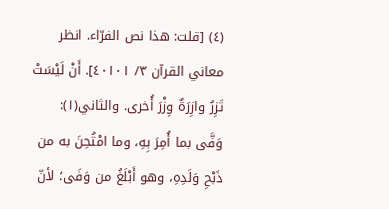(٤) [قلت: هذا نص الفرّاء. انظر معاني القرآن ٣/ ٤٠١٠١]. أَنْ لَيْسَتْ تَزِرُ وازِرَةٌ وِزْرَ أُخرى. والثاني(١): وَفَّى بما أُمِرَ بِهِ، وما امْتُحِنَ به من ذَبْحِ وَلَدِهِ، وهو أَبْلَغُ من وَفَى؛ لأنّ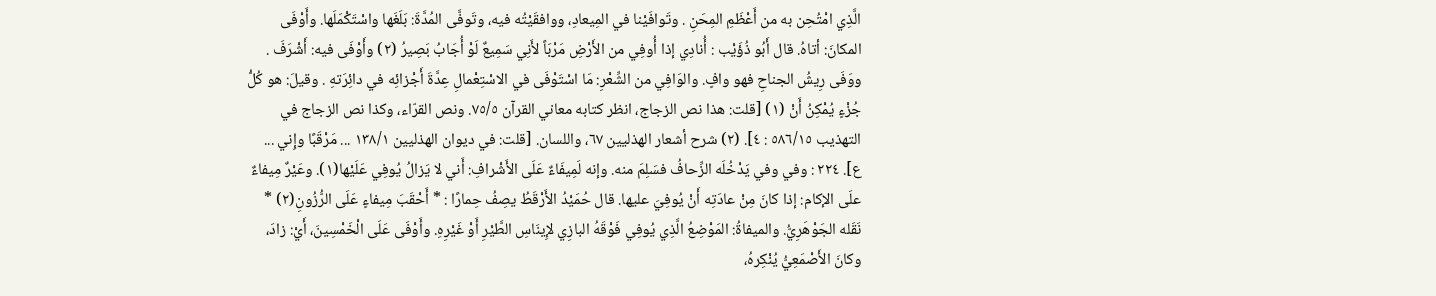الَّذِي امْتُحِن به من أَعْظَمِ المِحَنِ . وتَوافَيْنا في المِیعادِ، ووافقَيْتُه فيه، وتَوفَّى المُدَّةَ: بَلَغَها واسْتَكْمَلَها. وأَوْفَى المكانَ: أتاهُ. قال أَبُو ذُؤَيْب : أُنادِي إذا أُوفِي من الأَرْضِ مَرْبَاً لأَنِي سَمِيعٌ لَوْ أُجَابُ بَصِيرُ (٢) وأَوْفَى فيه: أَشْرَفَ . ووَفَی رِيشُ الجناحِ فهو وافٍ. والوَافِي من الشِّعْرِ: مَا اسْتَوْفَى في الاسْتِعْمالِ عِدَّةَ أَجْزائِه في دائِرَتهِ . وقيلَ: هو كُلُّ جُزْءٍ يُمْكِنُ أَنْ (١) [قلت: هذا نص الزجاج، انظر كتابه معاني القرآن ٧٥/٥. ونص القرّاء، وكذا نص الزجاج في التهذيب ٥٨٦/١٥ : ٤]. (٢) شرح أشعار الهذليين ٦٧، واللسان. [قلت: في ديوان الهذليين ١٣٨/١ ... مَرْقَبًا وإِني ... ع]. ٢٢٤ : وفي وفي يَدْخُلَه الزِّحافُ فسَلِمَ منه. وإنه لَمِيفَاءٌ عَلَى الأَشْرافِ: أَني لا يَزالُ يُوفِي عَلَيْها(١). وعَيْرٌ مِيفاءٌ علَى الإكام: إذا كانَ مِنْ عادَتِه أَنْ يُوفِيَ عليها. قال حُمَيْدُ الأَرْقَطُ يصِفُ حِمارًا : * أَحْقَبَ مِيفاءٍ عَلَى الرُّزُونِ(٢) * نَقَله الجَوْهَرِيُّ. والميفاةُ: المَوْضِعُ الَّذِي يُوفِي فَوْقَهُ البازِي لإِينَاسِ الطَّيْرِ أَوْ غَيْرِهِ. وأَوْفَى عَلَى الْخَمْسِينَ، أَيْ: زادَ، وكانَ الأَصْمَعِيُّ يُنْكِرهُ،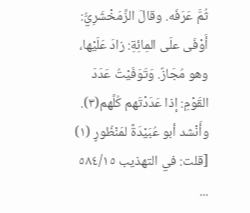ثُمَّ عَرَفَه. وقالَ الزَّمَخْشَرِيُّ: أَوْفَى علَى المِائِةِ: زادَ عَلَيْها، وهو مُجَازٌ. وَتَوَفَيْتُ عَدَدَ القَوْمِ: إذا عَدَدْتَهم كُلَّهم(٣). وأَنْشد أبو عُبَيْدَةً لمَنْظُورٍ (١) [قلت: في التهذيب ٥٨٤/١٥ ...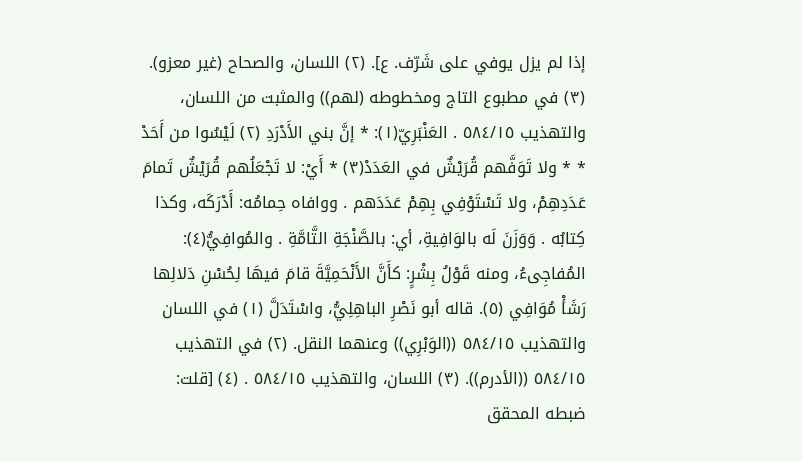إذا لم يزل یوفي علی شَرّف. ع]. (٢) اللسان، والصحاح (غير معزو). (٣) في مطبوع التاج ومخطوطه (لهم)) والمثبت من اللسان، والتهذيب ٥٨٤/١٥ . العَنْبَرِيّ(١): * إنَّ بني الأَدْرَدِ (٢) لَيْسُوا من أَحَدْ * * ولا تَوَفَّهم قُرَيْشٌ في العَدَدْ(٣) * أَيْ: لا تَجْعَلُهم قُرَيْشٌ تَمامَ عَدَدِهِمْ، ولا تَسْتَوْفِي بِهِمْ عَدَدَهم . ووافاه حِمامُه: أَدْرَكَه، وكذا کِتابُه . وَوَزَنَ لَه بالوَافِيةِ، أي: بالصَّنْجَةِ التَّامَّةِ . والمُوافِيُّ(٤): المُفاجِىءُ، ومنه قَوْلُ بِشْرٍ: كأَنَّ الأَنْحَمِيَّةَ قامَ فيهَا لِحُسْنِ دَلالِها رَشَأْ مُوَافِي (٥). قاله أبو نَصْرِ الباهِلِيُّ، واسْتَدَلَّ (١) في اللسان والتهذيب ٥٨٤/١٥ ((الوَبْرِي)) وعنهما النقل. (٢) في التهذيب ٥٨٤/١٥ ((الأدرم)). (٣) اللسان، والتهذيب ٥٨٤/١٥ . (٤) [قلت: ضبطه المحقق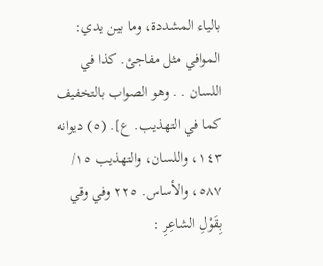بالياء المشددة، وما بين يدي: الموافي مثل مفاجئ. كذا في اللسان . . وهو الصواب بالتخفيف كما في التهذيب. ع]. (٥) ديوانه ١٤٣، واللسان، والتهذيب ١٥/ ٥٨٧، والأساس. ٢٢٥ وفي وقي بِقَوْلِ الشاعِرِ :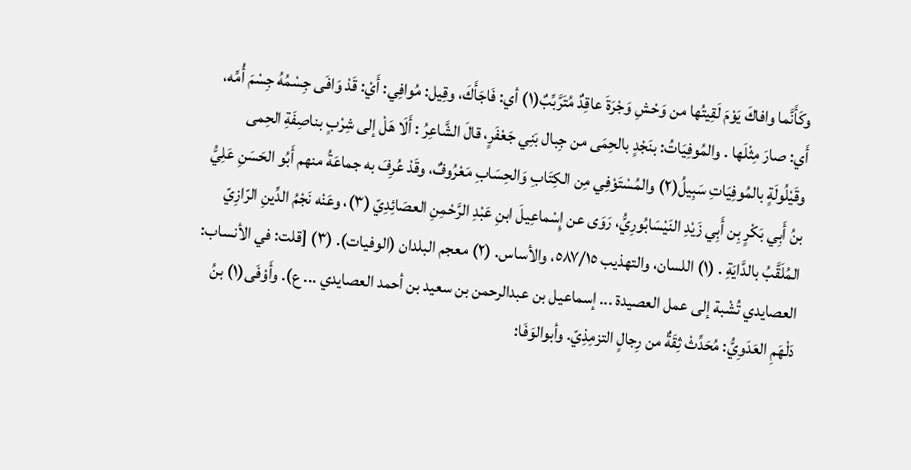وكَأَنَّما وافاكَ يَوْمَ لَقِيتُها من وَحْشِ وَجْرَةَ عاقِدٌ مُتَرَّبِّبٌ(١) أي: فَاجَأَكَ، وقِيل: مُوافِي: أَيْ: قَدْ وَافَى جِسْمُهُ جِسْمَ أُمِّه، أَي: صارَ مِثْلَها . والمُوفِيَاتُ: بنَجْدٍ بالحِمَى من جِبال بَنِي جَعْفَرٍ، قالَ الشَّاعِرُ : أَلَا هَلْ إلى شِرْبٍ بناصِفَةِ الحِمى وقَيْلُولَةٍ بالمُوفِيَاتِ سَبِيلُ(٢) والمُسْتَوْفِي مِن الكِتَابِ وَالحِسَابِ مَعْرُوفٌ، وقَدْ عُرِفَ به جماعَةُ منهم أَبُو الحَسَنِ عَلِيُّ بنُ أَبِي بَكْرٍ بِن أَبِي زَيْدِ النَيْسَابُورِيُّ، رَوَى عن إِسْماعِيلَ ابنِ عَبْدِ الرَّحْمِنِ العصَائِدِيّ (٣)، وعَنْه نَجْمُ الدِّينِ الرّازِيّ المُلَقَّبُ بالدَّايَةِ . (١) اللسان، والتهذيب ٥٨٧/١٥، والأساس. (٢) معجم البلدان (الوفيات). (٣) [قلت: في الأنساب: العصايدي تُشْبة إلى عمل العصيدة ... إسماعيل بن عبدالرحمن بن سعيد بن أحمد العصايدي ... ع). وأَوْفَى(١) بنُ دَلْهَمِ العَدَوِيُّ: مُحَدِّثْ ثِقَةٌ من رِجالٍ التزمِذِيّ. وأبوالوَفَا: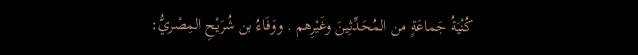كُنْيَةُ جَماعَةٍ من المُحَدِّثِينَ وغَيْرِهم . ووَفَاءُ بن شُرَيْحِ المِصْريُّ: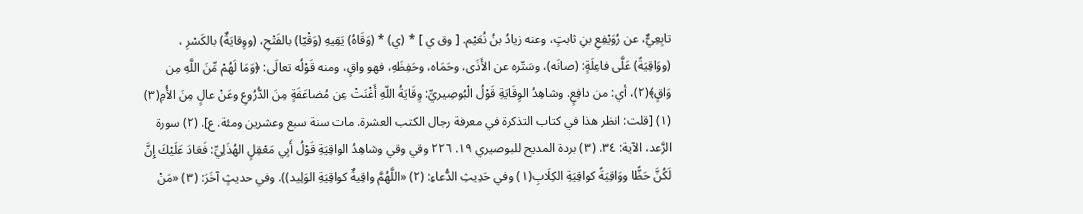تابِعِيٌّ، عن رُوَيْفِعِ بنِ ثابتٍ، وعنه زیادُ بنُ نُعَیْم. [ وق ي ] * (ي) * (وَقَاهُ) يَقِيهِ (وَقْيّا) بالفَتْحِ، (ووِقايَةٌ) بالكَسْرِ ، (ووَاقِيَةً) عَلَّى فاعِلَةٍ: (صانَه)، وسَتّره عن الأَذَى، وحَمَاه، وحَفِظَهِ، فهو واقٍ، ومنه قَوْلُه تعالَى: ﴿وَمَا لَهُمْ مِّنَ اللَّهِ مِن وَاقٍ﴾(٢)، أي: من دافِعٍ. وشاهِدُ الوِقَايَةِ قَوْلُ الْبُوصِيريِّ: وِقَايَةُ اللّهِ أَغْنَتْ عِن مُضاعَفَةٍ مِنَ الدُّرُوعِ وعَنْ عالٍ مِنَ الأُمِ(٣) (١) [قلت: انظر هذا في كتاب التذكرة في معرفة رجال الكتب العشرة. مات سنة سبع وعشرين ومئة. ع]. (٢) سورة الرَّعد، الآية: ٣٤. (٣) بردة المديح للبوصيري ١٩. ٢٢٦ وقي وقي وشاهِدُ الواقِيَةِ قَوْلُ أَبِي مَعْقِلٍ الهُذَلِيِّ: فَعَادَ عَلَيْكَ إِنَّ لَكُنَّ حَظًّا ووَاقِيَةً كواقِيَةِ الكِلَابِ(١) وفي حَدِيثِ الدُّعاءِ: (٢) «اللَّهُمَّ واقِيةٌ كواقِيَةِ الوَلِيد)). وفي حديثٍ آخَرَ: (٣) «مَنْ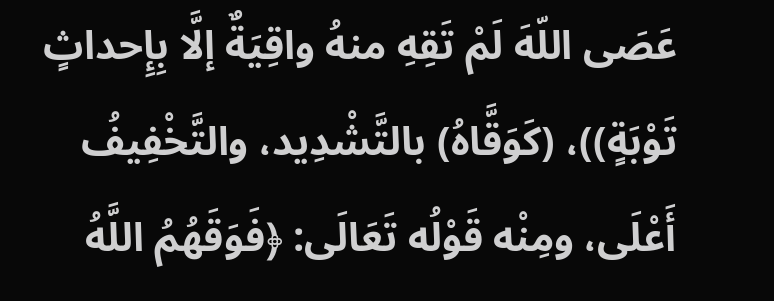عَصَى اللّهَ لَمْ تَقِهِ منهُ واقِيَةٌ إلَّا بِإِحداثٍ تَوْبَةٍ))، (كَوَقَّاهُ) بالتَّشْدِيد، والتَّخْفِيفُ أَعْلَى، ومِنْه قَوْلُه تَعَالَى: ﴿فَوَقَهُمُ اللَّهُ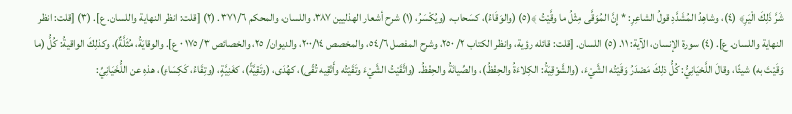شَرَّ ذَلِكَ الْيَرِ﴾ (٤)، وشاهِدُ المُشَدَّدِ قولُ الشاعِرِ: * إِنَّ المُوَقَّى مِثْلُ ما وقَّيْتُ ﴾(٥) (والوَقَاءُ)، كسَحاب، (ویُكْسَرُ، (١) شرح أشعار الهذليين ٣٨٧، واللسان، والمحكم ٣٧١/٦. (٢) [قلت: انظر النهاية واللسان. ع]. (٣) [قلت: انظر النهاية واللسان. ع]. (٤) سورة الإنسان، الآية: ١١. (٥) اللسان. [قلت: قائله رؤية، وانظر الكتاب ٢/ ٢٥٠، وشرح المفصل ٥٤/٦، والمخصص ٢٠٠/١٤، والديوان/ ٢٥، والخصائص ٣/ ١٧٥ ٠ ع]. والوقايَةُ، مُثَلَّةٌ)، وكذلِكَ الواقيةُ: كُلُّ (ما وَقَيْتَ به) شيئًا، وقالَ اللَّحْيَانِيُّ: كُلُّ ذلِكَ مَصْدَرُ وَقَيْتُه الشَّيْءَ، (والشَّوْقِيَةُ: الكِلاءَةُ والحِفْظُ)، والصِّيانَةُ والحِفْظُ. (واتَّقَيْتُ الشَّيْءَ وتَقَيْتُه وأَتْقِيه تُقّى)، كهُدَى، (وتَقِيَّةً)، كغَنِيَّةٍ، (وتِقَاءُ، كَكِسَاءٍ)، هذهِ عن اللُّخَيَانِيِّ: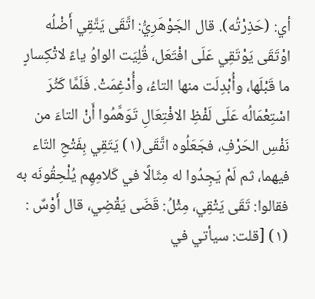أي: (حَذِرْتُه). قال الجَوْهَرِيُّ: اتَّقَى يَتَّقِي أَضْلُه اوْتَقَى يَوْتَقِي عَلَى افْتَعَل، قُلِيَت الواوُ ياءً لاتْكِسارٍ ما قَبْلَها، وأُبْدِلَت منها التاءُ، وأُدْغِمَتْ. فَلَمَّا كَثُرَ اسْتِعْمَالُه عَلَى لَفْظِ الافْتِعَالِ تَوَهَّمُوا أَنْ التاءَ من نَفْسِ الحَرْفِ، فجَعَلُوه اتَّقَى(١) يَتَقِي بِفَتْحِ التّاء فيهما، ثم لَمْ يَجِدُوا له مِثَالًا في كَلامِهِم يُلْحِقُونَه به فقالوا: تَقَى يَتْقِي، مِثْلُ: قَضَى يَقْضِي، قال أَوْسٌ : (١) [قلت: سيأتي في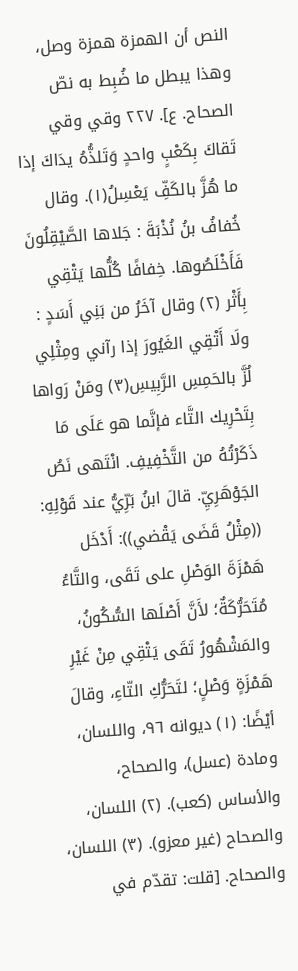النص أن الهمزة همزة وصل، وهذا يبطل ما ضُبِط به نصّ الصحاح. ع]. ٢٢٧ وقي وقي تَقاكَ بِكَعْبٍ واحدٍ وَتَلذُّهُ يدَاكَ إذا ما هُزَّ بالكَفِّ يَعْسِلُ(١). وقال خُفافُ بنُ نُذْبَةَ : جَلاها الصَّيْقِلُونَ فَأَخْلَصُوها. خِفافًا كُلُّها يَتْقِي بِأَثْر (٢) وقال آخَرُ من بَنِي أَسَدٍ : ولَا أَتْقِي الغَيُورَ إذا رآني ومِثْلِي لُزَّ بالحَمِسِ الرَّبِيسِ(٣) ومَنْ رَواها بِتَحْرِيك التَّاء فإنَّما هو عَلَى مَا ذَكَرْتُهُ من التَّخْفِيفِ. انْتَهى نَصُ الجَوْهَرِيِّ. قالَ ابنُ بَرِّيُّ عند قَوْلِهِ: ((مِثْلُ قَضَى يَقْضي)): أَدْخَل هَمْزَةَ الوَصْلِ على تَقَى، والتَّاءُ مُتَحَرُّكَةٌ؛ لأَنَّ أَصْلَها السُّكُونُ، والمَشْهُورُ تَقَى يَتْقِي مِنْ غَيْرِ هَمْزَةٍ وَصْلٍ؛ لتَحَرُّكِ التّاءِ، وقالَ أيْضًا: (١) ديوانه ٩٦، واللسان، ومادة (عسل)، والصحاح، والأساس (كعب). (٢) اللسان، والصحاح (غير معزو). (٣) اللسان، والصحاح. [قلت: تقدّم في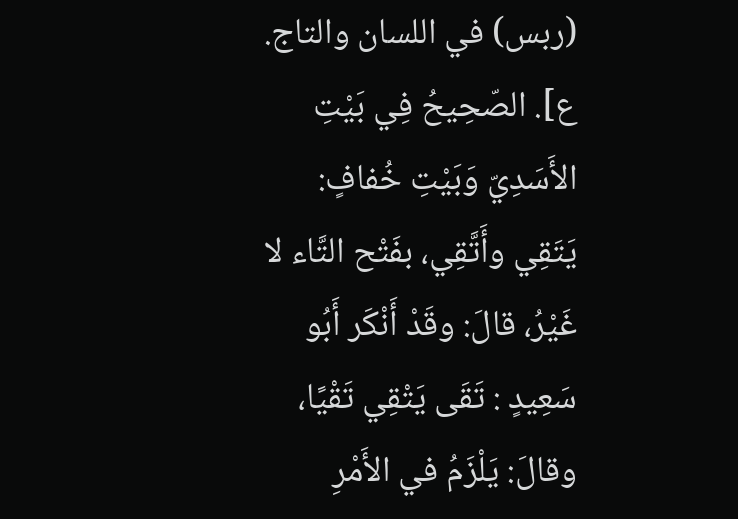(ربس) في اللسان والتاج. ع]. الصّحِيحُ فِي بَيْتِ الأَسَدِيّ وَبَيْتِ خُفافٍ: يَتَقِي وأَتَّقِي، بفَتْح التَّاء لا غَيْرُ، قالَ: وقَدْ أَنْكَر أَبُو سَعِيدٍ : تَقَى يَتْقِي تَقْيًا، وقالَ: يَلْزَمُ في الأَمْرِ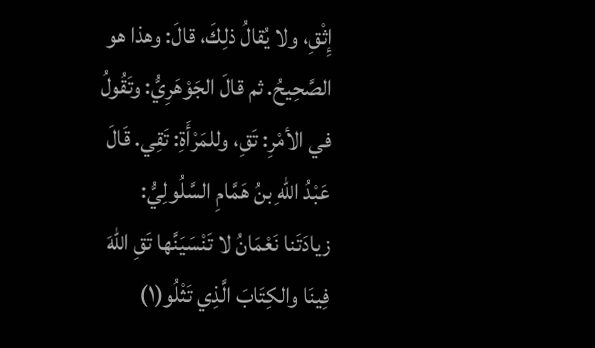إِثْقِ، ولا يُقالُ ذلِكَ، قالَ: وهذا هو الصَّحِيحُ. ثم قالَ الجَوْهَرِيُّ: وتَقُولُ في الأمْرِ: تَقِ، وللمَرْأَةِ: تَقِي. قَالَ عَبْدُ اللّهِ بنُ هَمَّامِ السَّلُولِيُّ: زيادَتَنا نَعْمَانُ لا تَنْسَيَنَّها تَقِ اللّهَ فِينَا والكِتَابَ الَّذِي تَثْلُو(١)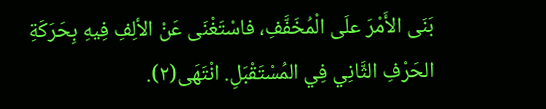بَنَى الأَمْرَ علَى الْمُخَفَّفِ، فاسْتَغْنَى عَنْ الألِفِ فِيهِ بِحَرَكَةِ الحَرْفِ الثَّانِي فِي المُسْتَقْبَلِ. انْتَهَى(٢).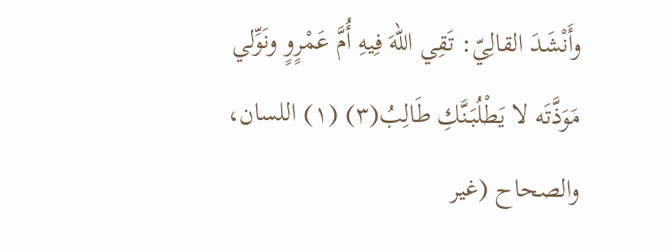وأَنْشَدَ القالِيّ: تَقِي اللّهَ فِيهِ أُمَّ عَمْرٍوٍ ونَوِّلي مَوَذَّتَه لا يَطْلُبَنَّكِ طَالِبُ(٣) (١) اللسان، والصحاح (غير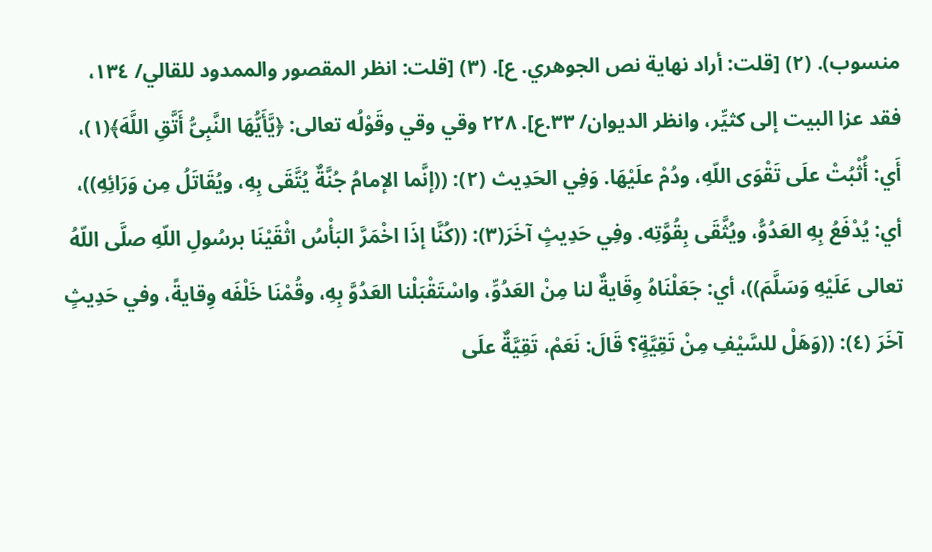منسوب). (٢) [قلت: أراد نهاية نص الجوهري. ع]. (٣) [قلت: انظر المقصور والممدود للقالي/ ١٣٤، فقد عزا البيت إلى كثيِّر، وانظر الديوان/ ٣٣.ع]. ٢٢٨ وقي وقي وقَوْلُه تعالى: ﴿يَّأَيُّهَا النَّبِىُّ أَتَّقِ اللَّهَ﴾(١)، أَي: أُثْبُتْ علَى تَقْوَى اللّهِ، ودُمْ علَيْهَا. وَفِي الحَدِيث (٢): ((إنَّما الإمامُ جُنَّةٌ يُتَّقَى بِهِ، ويُقَاتَلُ مِن وَرَائِهِ))، أي: يُدْفَعُ بِهِ العَدُوُّ، ويُثَّقَى بِقُوَّتِه. وفِي حَدِيثٍ آخَرَ(٣): ((كُنَّا إذَا اخْمَرَّ البَأْسُ اثْقَيْنَا برسُولِ اللّهِ صلَّى اللّهُ تعالى عَلَيْهِ وَسَلَّمَ))، أي: جَعَلْنَاهُ وِقَايةٌ لنا مِنْ العَدُوِّ، واسْتَقْبَلْنا العَدُوَّ بِهِ، وقُمْنَا خَلْفَه وِقايةً، وفي حَدِيثٍ آخَرَ (٤): ((وَهَلْ للسَّيْفِ مِنْ تَقِيَّةٍ؟ قَالَ: نَعَمْ، تَقِيَّةٌ علَى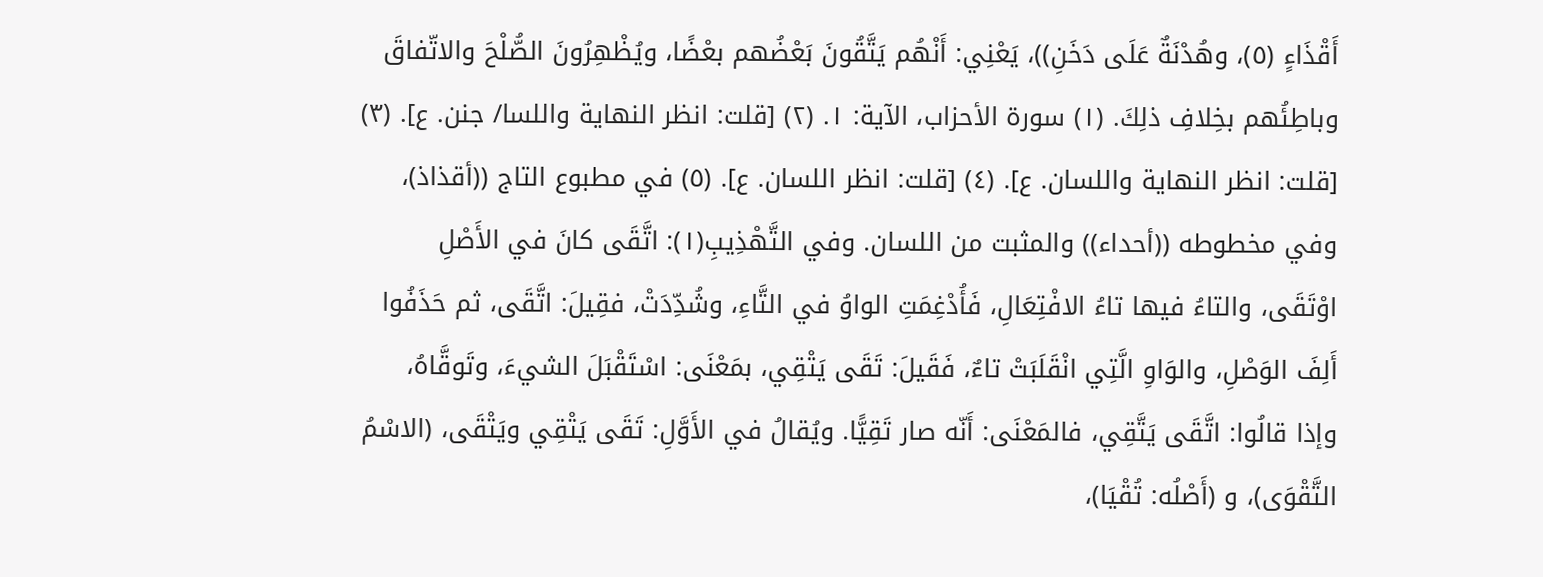أَقْذَاءٍ (٥)، وهُدْنَةٌ عَلَى دَخَنِ))، يَعْنِي: أَنْهُم يَتَّقُونَ بَعْضُهم بعْضًا، ويُظْهِرُونَ الصُّلْحَ والاتّفاقَ وباطِئُهم بخِلافِ ذلِكَ. (١) سورة الأحزاب، الآية: ١. (٢) [قلت: انظر النهاية واللسا/ جنن. ع]. (٣) [قلت: انظر النهاية واللسان. ع]. (٤) [قلت: انظر اللسان. ع]. (٥) في مطبوع التاج ((أقذاذ)، وفي مخطوطه ((أحداء)) والمثبت من اللسان. وفي التَّهْذِيبِ(١): اتَّقَى كانَ في الأَصْلِ اوْتَقَى، والتاءُ فيها تاءُ الافْتِعَالِ، فَأُدْغِمَتِ الواوُ في التَّاءِ، وشُدِّدَتْ، فقِيلَ: اتَّقَى، ثم حَذَفُوا أَلِفَ الوَصْلِ، والوَاوِ الَّتِي انْقَلَبَتْ تاءٌ، فَقَيلَ: تَقَى يَتْقِي، بمَعْنَى: اسْتَقْبَلَ الشيءَ، وتَوقَّاهُ، وإذا قالُوا: اتَّقَى يَتَّقِي، فالمَعْنَى: أَنّه صار تَقِيًّا. ويُقالُ في الأَوَّلِ: تَقَى يَتْقِي ويَتْقَى، (الاسْمُ التَّقْوَى)، و (أَصْلُه: تُقْيَا)،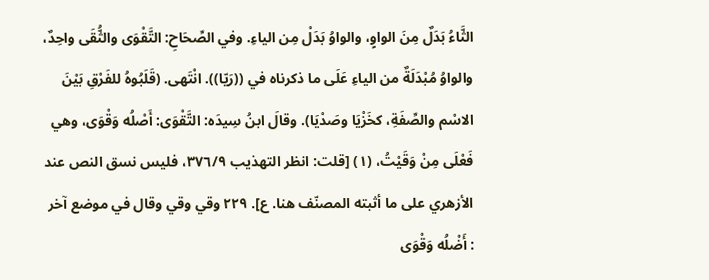الثَّاءُ بَدَلٌ مِنَ الواوٍ، والواوُ بَدَلْ مِن الياءِ. وفي الصِّحَاحِ: التَّقْوَى والثُّقَى واحِدٌ، والواوُ مُبْدَلَةٌ من الياءِ عَلَى ما ذكرناه في ((رَيّا)). انْتَهى. (قَلَبُوهُ للفَرْقِ بَيْنَ الاسْم والصِّفَةِ، كخَزْيَا وصَدْيَا). وقالَ ابنُ سِيدَه: التَّقْوَى: أَصْلُه وَقْوَى، وهي فَعْلَى مِنْ وَقَيْتُ، (١) [قلت: انظر التهذيب ٣٧٦/٩، فليس نسق النص عند الأزهري على ما أثبته المصنّف هنا. ع]. ٢٢٩ وقي وقي وقال في موضع آخر : أَضْلُه وَقْوَى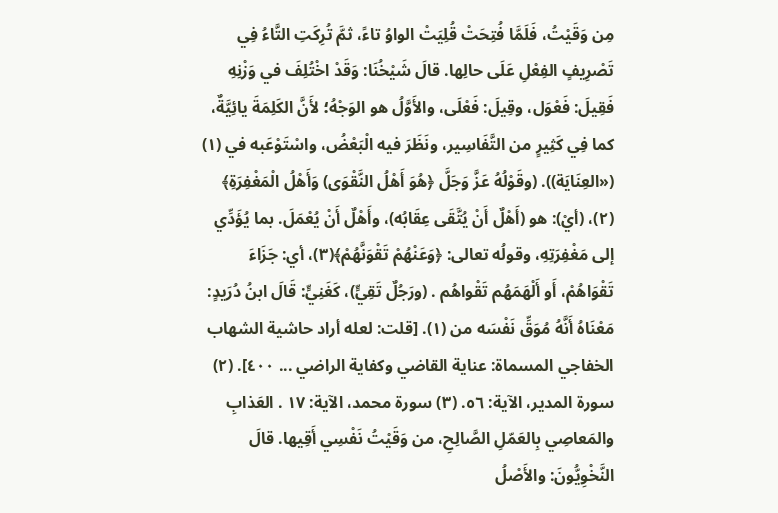مِن وَقَيْتُ، فَلَمَّا فُتِحَتْ قُلِيَتْ الواوُ تاءً، ثمَّ تُرِكَتِ التَّاءُ فِي تَصْرِيفٍ الفِعْلِ عَلَى حالِها. قالَ شَيْخُنَا: وَقَدْ اخْتُلِفَ في وَزْنِهِ فَقِيلَ: فَعْوَل، وقِيلَ: فَعْلَى، والأَوَّلُ هو الوَجْهُ؛ لأَنَّ الكَلِمَةَ يائِيَّةٌ، كما فِي كَثِيرٍ من التَّفَاسِير، ونَظَرَ فيه الْبَعْضُ، واسْتَوْعَبه في (١) («العِنَايَة)). (وقَوْلُهُ عَزَّ وَجَلَّ ﴿هُوَ أَهْلُ النَّقْوَى) وَأَهْلُ الْمَغْفِرَةِ﴾ (٢)، (أيْ): هو (أَهْلٌ أَنْ يُتَّقَى عِقَابُه)، وأَهْلٌ أَنْ يُعْمَلَ. بما يُؤَدِّي إلى مَغْفِرَتِهِ، وقولُه تعالى: ﴿وَعَنْهُمْ تَقْوَنَّهُمْ﴾(٣)، أي: جَزَاءَ تَقْوَاهُمْ، أَو أَلْهَمَهُم تَقْواهُم . (ورَجُلٌ تَقِيٍّ)، كَغَنِيٍّ: قَالَ ابنُ دُرَيدٍ: مَعْنَاهُ أَنَّهُ مُوَقِّ نَفْسَه من (١). [قلت: لعله أراد حاشية الشهاب الخفاجي المسماة: عناية القاضي وكفاية الراضي ... ٤٠٠]. (٢) سورة المدير، الآية: ٥٦. (٣) سورة محمد، الآية: ١٧ . العَذابِ والمَعاصِي بِالعَمّلِ الصَّالِحِ، من وَقَيْتُ نَفْسِي أَقِيها. قالَ النَّخْوِيُّونَ: والأَصْلُ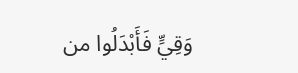وَقِيٍّ فَأَبْدَلُوا من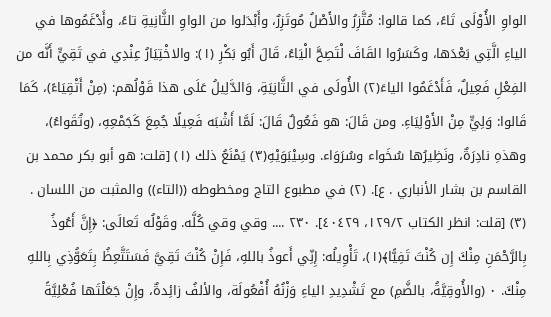الواوِ الأُوْلَى تَاءً، كما قالوا: مُتَّزِرُ والأَصْلُ مُوتَزِرٌ، وأَبْدَلوا من الواوِ الثَّانِيةِ تاءً، وأَدْغَمُوها في الياءِ الَّتِي بَعْدَها، وكَسَرُوا القَافَ لْتَصِحَّ الْيَاءُ، قَالَ أَبُو بَكْرِ (١): والاخْتِيَارُ عِنْدِي في تَقِيٍّ أَنَّه من الفِعْلِ فَعِيلٌ، فَأَدْغَمُوا الياءَ(٢) الأُولَى في الثَّانِيَةِ، وَالدَّلِيلُ عَلَى هذا قَوْلُهم: (مِنْ أَتْقِيَاءً)، كَمَا قَالوا: وَلِيٍّ مِنْ الأَوْلِيَاءِ. ومن قَالَ: هو فَعُولٌ قَالَ: لَمَّا أَشْبَه فَعِيلًا جُمِعَ كَجَمْعِهِ، (وتُقَواءُ)، وهذهِ نادِرَةٌ، ونَظِيرُها سُخَواء وسُرَوَاء. وسِيْبَوَيْهِ(٣) يَمْنَعُ ذلك (١) [قلت: هو أبو بكر محمد بن القاسم بن بشار الأنباري . ع]. (٢) في مطبوع التاج ومخطوطه ((التاء)) والمثبت من اللسان . (٣) [قلت: انظر الكتاب ١٢٩/٢، ٤٠٤٢٩]. ٢٣٠ .... وقي وقي كُلَّه. وقَوْلُه تَعالَى: ﴿إِنَّ أَعُوذُ بِالرَّحْمَنِ مِنْكَ إِن كُنْتَ تَفِيًّا﴾(١)، تَأْوِيلُه: إِنِّي أَعوذُ باللهِ، فَإِنْ كُنْتَ تَقِيَّ فَسَتَتَّعِظُ بِتَعَوُّذِي بِاللهِ مِنْكَ. ٠ (والأُوقِيَّةُ، بالضَّمِ) مع تَشْدِیدِ الیاءِ وَزْنُهُ أُفْعُولَة، والألفُ زائِدةٌ، وإِنْ جَعَلْتَها فُعْلِيَّةً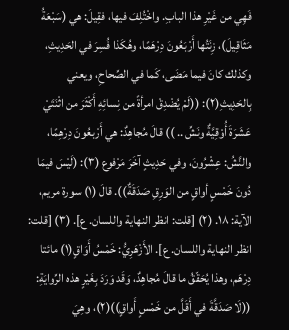فَهِي من غَيْرِ هذا البابِ. واخْتُلِفَ فيها، فقِيلَ: هي (سَبْعَةُ مَثَاقِيلَ)، زِنَتُها أَرْبَعُونَ دِرْهَمًا، وهُكَذا فُسِرَ في الحَدِيثِ، وكذلك كانَ فيما مَضَى، كَما في الصِّحاحِ، ويعني بِالحَدِيثِ(٢): ((لَمْ يُضْدِقْ امرأةً من نِسائِهِ أَكْثَرَ من اثْنَتَيْ عَشَرَةَ أُوْقِيَّةٌ ونَشِّ .. )) قالَ مُجاهِدٌ: هي أَرْبعُونَ دِرْهِمًا، والنَّشُ: عِشْرُونَ، وفي حَدِيثٍ آخَرَ مَرْفوع (٣): (لَيْسَ فيمَا دُونَ خَمْسٍ أواقٍ من الوَرِقِ صَدَقَةٌ)). قالَ (١) سورة مريم، الآية: ١٨. (٢) [قلت: انظر النهاية واللسان. ع]. (٣) [قلت: انظر النهاية واللسان. ع]. الأَزْهَرِيُّ: خَمْسُ أَوَاقٍ(١) مائتا دِرْهَم، وهذا يُحَقّقُ ما قالَ مُجاهِدٌ، وَقَد وَرَدَ بِغَيْرٍ هذه الرِّوايَةِ: ((لَا صَدَقَّةَ في أَقَلَّ من خَمْسٍ أَواقٍ))(٢)، وهِيَ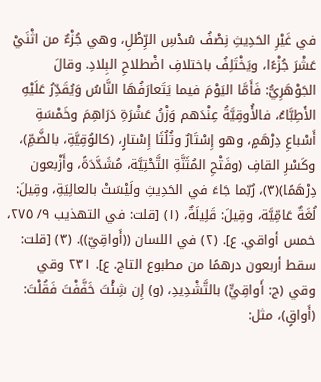في غَيْرِ الحَدِيثِ نِصْفُ سُدْسِ الرِّطْلِ، وهي جُزْءٌ من اثْنَيْ عَشْرَ جُزْءًا، ويَخْتَلِفُ باختلافِ اضْطلاحِ البِلادِ. وقالَ الجَوْهَرِيُّ: فَأَمَّا اليَوْمَ فيما يَتَعارَفُهَا النَّاسُ وَيُقَدِّرُ عَلَيْهِ الأَطِبَّاءُ، فالأُوقِيَّةُ عِنْدَهم وَزْنُ عَشْرَةِ دَرَاهِمَ وخَمْسَةِ أَسْباعِ دِرْهَمٍ، وهو إِسْتَارٌ وثُلُثَا إِسْتارٍ، (كالوُقِيَّةِ، بالضَّمِّ)، وكَسْرِ القافِ (وفَتْحِ المُثَنَّةِ التَّحْتِيَّة، مُشَدَّدَةً، وأَزْبعون دِرْهَمًا)(٣)، رُبّما جَاءَ في الحَدِيثِ ولَيْسَتْ بالعالِيَةِ، وقِيلَ: لُغَةٌ عَامِّيَّة، وقِيلَ: قَلِيلَةٌ، (١) [قلت: في التهذيب ٩/ ٢٧٥، خمس أواقي. ع]. (٢) في اللسان ((أَواقِيّ)). (٣) [قلت: سقط أربعون درهمًا من مطبوع التاج. ع]. ٢٣١ وقي وقي (ج: أَواقِيٍّ) بالتَّشْدِيدِ، (و) إِن شِئْتَ خَفَّفْتَ فَقُلْتَ: (أَواقٍ)، مثل: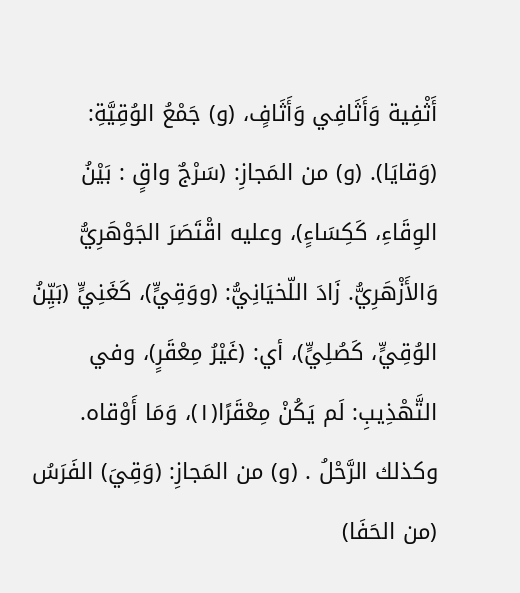أَثْفِية وَأَثَافِي وَأَثَافٍ، (و) جَمْعُ الوُقِيَّةِ: (وَقايَا). (و) من المَجازِ: (سَرْجٌ واقٍ : بَيْنُ الوِقَاءِ، كَكِسَاءٍ)، وعليه اقْتَصَرَ الجَوْهَرِيُّ وَالأَزْهَرِيُّ. زَادَ اللّخيَانِيُّ: (ووَقِيٍّ)، كَغَنِيٍّ (بَيِّنُ الوُقِيٍّ، كَصُلِيٍّ)، أي: (غَيْرُ مِعْقَرٍ)، وفي التَّهْذِيبِ: لَم يَكُنْ مِعْقَرًا(١)، وَمَا أَوْقاه. وكذلك الرَّحْلُ . (و) من المَجازِ: (وَقِيَ) الفَرَسُ (من الحَفَا)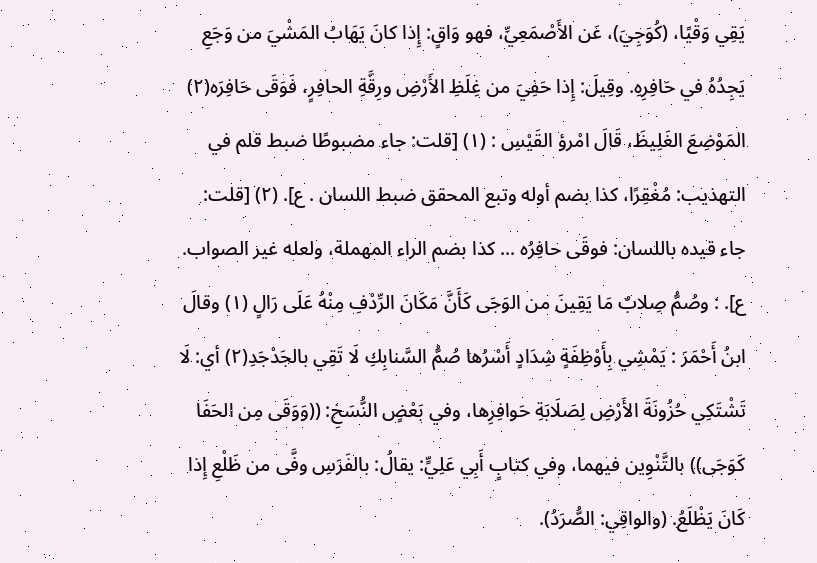يَقِي وَقْيًا، (كُوَجِيَ)، عَن الأَصْمَعِيِّ، فهو وَاقٍ: إِذا كانَ يَهَابُ المَشْيَ من وَجَعِ يَجِدُهُ في حَافِرِهِ. وقِيلَ: إِذا حَفِيَ من غِلَظِ الأَرْضِ ورِقَّةِ الحافِرٍ، فَوَقَى حَافِرَه(٢) المَوْضِعَ الغَلِيظَ، قَالَ امْرؤ القَيْسِ : (١) [قلت: جاء مضبوطًا ضبط قلم في التهذيب: مُغْقِرًا، كذا بضم أوله وتبع المحقق ضبط اللسان . ع]. (٢) [قلت: جاء قيده باللسان: فوقَى حافِرُه ... كذا بضم الراء المهملة، ولعله غير الصواب. ع]. : وصُمُّ صِلابٌ مَا يَقِينَ من الوَجَى كَأَنَّ مَكَانَ الرِّدْفِ مِنْهُ عَلَى رَالٍ (١) وقالَ ابنُ أَحْمَرَ : يَمْشِي بِأَوْظِفَةٍ شِدَادٍ أَسْرُها صُمُّ السَّنابِكِ لَا تَقِي بالجَدْجَدِ(٢) أي: لَا تَشْتَكِي حُزُونَةَ الأَرْضِ لِصَلَابَةِ حَوافِرِها، وفي بَعْضٍ النُّسَخِ: ((وَوَقَى مِن الحَفَا كَوَجَى)) بالتَّنْوِين فيهما، وفي كتابٍ أَبِي عَلِيٍّ: يقالُ: بالفَرَسِ وفَّى من ظَلْعِ إِذا كَانَ يَظْلَعُ. (والواقِي: الصُّرَدُ).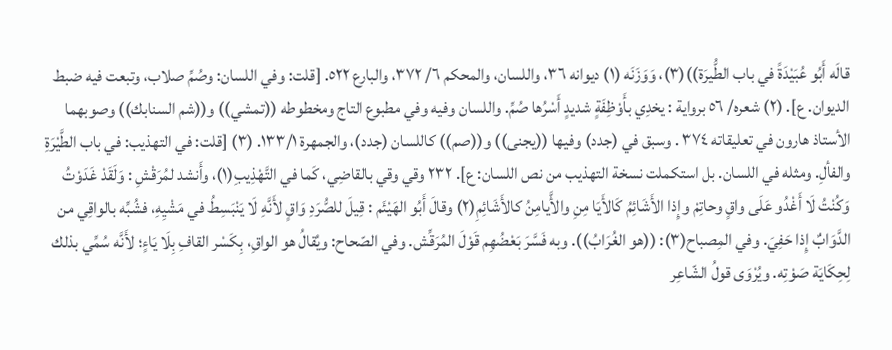قالَه أَبُو عُبَيْدَةً في باب الطُّيرَة))(٣)، وَوَزَنَه (١) ديوانه ٣٦، واللسان، والمحكم ٦/ ٣٧٢، والبارع ٥٢٢. [قلت: وفي اللسان: وصُمِّ صلاب، وتبعت فيه ضبط الديوان. ع]. (٢) شعره/ ٥٦ برواية : يخدِي بأَوْظِفَةٍ شديدٍ أَسْرُها صُمِّ. واللسان وفيه وفي مطبوع التاج ومخطوطه ((تمشي)) و((شم السنابك)) وصوبهما الأستاذ هارون في تعليقاته ٣٧٤ . وسبق في (جدد) وفيها ((يجنى)) و((صم)) كاللسان (جدد)، والجمهرة ١٣٣/١. (٣) [قلت: في التهذيب: في باب الطَّيْرَةِ والفألِ. ومثله في اللسان. بل استكملت نسخة التهذيب من نص اللسان: ع]. ٢٣٢ وقي وقي بالقاضِي، كَما في التَّهْذِيبِ(١)، وأَنشد لمُرَقْشِ : وَلَقَدْ غَدَوْتُ وَكُنْتُ لَا أَغْدُو عَلَى واقٍ وحاتِمْ وإِذا الأَشَائِمُ كَالأَيَا مِنِ والأَّيامِنُ كالأَشَائِمِ(٢) وقالَ أَبُو الهَيْئَم : قِيلَ للصُّرَدِ وَاقٍ لأَنَّهِ لَا يَنْبَسِطُ في مَشْيِهِ، فشُبِّه بالواقِي من الدَّوَابٌ إِذا حَفِيَ. وفي المِصباح(٣): ((هو الغُرَابُ)). وبه فَسَّرَ بَعْضُهِم قَوْلَ المُرَقِّش. وفي الصّحاح: ويُقالُ هو الواقِ، بِکَسْر القافِ بِلَا يَاءٍ؛ لأَنَّه سُمِّي بذلك لِحِكَايَة صَوْتِه. ويُرْوَى قولُ الشّاعِر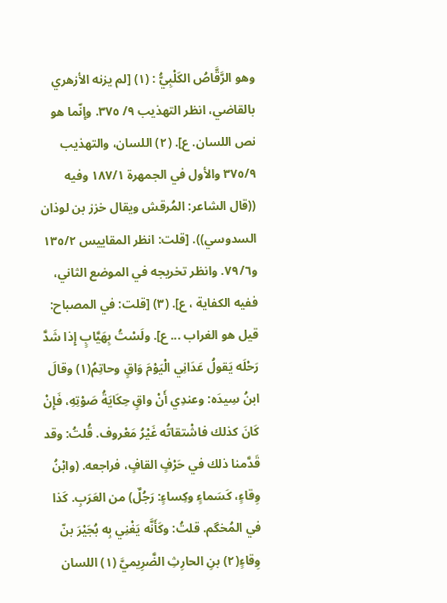وهو الرَّقَّاصُ الكَلْبِيُّ : (١) [لم يزنه الأزهري بالقاضي، انظر التهذيب ٩/ ٣٧٥. وإنّما هو نص اللسان. ع]. (٢) اللسان، والتهذيب ٣٧٥/٩ والأول في الجمهرة ١٨٧/١ وفيه ((قال الشاعر: المُرقش ويقال خزز بن لوذان السدوسي)). [قلت: انظر المقاييس ١٣٥/٢ و٧٩/٦. وانظر تخريجه في الموضع الثاني، ففيه الكفاية ، ع]. (٣) [قلت: في المصباح: قيل هو الغراب ... ع]. ولَسْتُ بِهَيَّابٍ إِذا شَدَّ رَحْلَه يَقولُ عَدَانِي الْيَوْمَ وَاقٍ وحاتِمُ(١) وقالَ ابنُ سِيدَه: وعندِي أَنْ واقٍ حِكَايَةُ صَوْتِهِ، فَإِنْ كَانَ كذلك فاشْتقاتُه غَيْرُ مَعْروف. قُلتُ: وقد قَدَّمنا ذلك في حَرْفٍ القافٍ، فراجعه. (وابْنُ وِقاءٍ، كَسَماءٍ وكِساءٍ: رَجُلٌ) من العَرَبِ. كَذا في المُخگم. قلتُ: وكَأَنَّه يَغْنِي بِه بُجَیْرَ بنّ وِقاءٍ(٢) بنِ الحارِثِ الضَّرِيميَّ (١) اللسان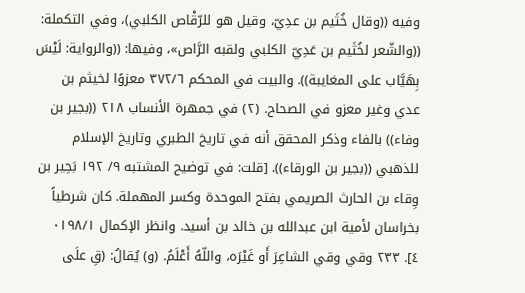وفيه ((وقال خُثَيم بن عدِيّ، وقيل هو للرّقْاص الكلبي)، وفي التكملة: ((والشّعر لخُثَيم بن عَدِيّ الكلبي ولقبه الرَّاص»، وفيها: ((والرواية: لَيْسَ بِهَيَّاب على المغايبة)). والبيت في المحكم ٣٧٢/٦ معزوًا لخيثم بن عدي وغير معزو في الصحاح. (٢) في جمهرة الأنساب ٢١٨ ((بجير بن وفاء)) بالفاء وذكر المحقق أنه في تاريخ الطبري وتاريخ الإسلام للذهبي ((بجير بن الورقاء)). [قلت: في توضيح المشتبه ٩/ ١٩٢ بَحِير بن وِقاء بن الحارث الصريمي بفتح الموحدة وكسر المهملة. كان شرطياً بخراسان لأمية ابن عبدالله بن خالد بن أسيد. وانظر الإكمال ٠١٩٨/١ ٤]. ٢٣٣ وقي وقي الشاعِرَ أَو غَيْرَه، واللّهُ أَعْلَمُ. (و) يُقالُ: (قِ علَى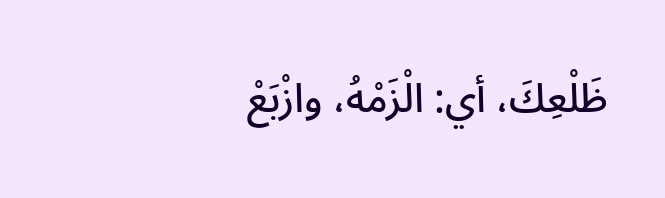ظَلْعِكَ، أي: الْزَمْهُ، وازْبَعْ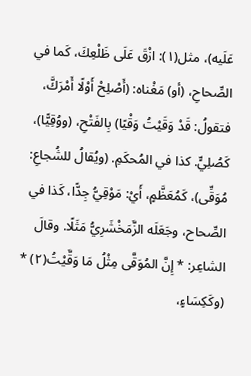عَلَيه)، مثل(١): ازْقَ عَلَى ظَلْعِكَ، كَما في الصِّحاحِ، (أو) مَغْناه: (أَصْلِحْ أَوْلًا أَمْرَكَّ، فتقولُ: قَدْ وَقَيْتُ وَقْيًا) بِالفَتْحِ، (ووُقِيًّا)، كَصُلِيٍّ. كذا في المُحكَمِ. (ويُقالُ للشُجاعِ: مُوَقِّى)، كَمُعَظَّمٍ، أَيْ: مَوْقِيُّ جِدًّا، كَذا في الصِّحاح، وجَعَلَه الزَّمَخْشَرِيُّ مَثَلًا. وقالَ الشاعِر: * إِنَّ المُوَقَّى مِثْلُ مَا وَقَّيْتُ(٢) * (وكَكِسَاءٍ،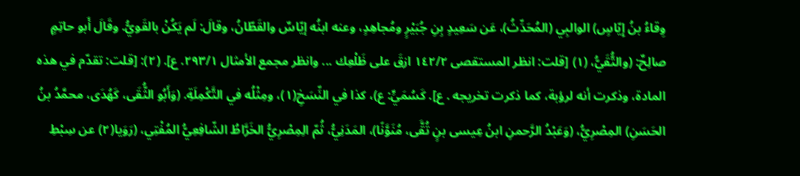وِقاءُ بنُ إِيّاسٍ) الوالبِي (المُحَدِّثُ)، عَن سَعِيدٍ بِنِ جُبَيْرٍ ومُجاهِدٍ، وعنه ابنُه إيّاسٌ والقَطّانُ، وقالَ: لَم يَكُنْ بالقَويُّ. وقَالَ أَبو حاتِمٍ صالِحٌ: (والتُّقَيُّ، (١) [قلت: انظر المستقصى ١٤٢/٢ ازقَ على ظَلْعِك ... وانظر مجمع الأمثال ٢٩٣/١. ع]. (٢): [قلت: تقدّم في هذه المادة، وذكرت أنه لرؤبة، کما ذکرت تخريجه . ع]. كَسُمَيٍّ: ع)، كذا في النِّسَخِ(١)، ومِثْلُه في التَّكْمِلَةِ. (وَأَبُو الثُّقَى، كَهُدَى، محمَّدُ بنُ الحَسَنِ) المِصْرِيُّ، (وَعَبْدُ الرَّحمنِ ابنُ عِيسى بنٍ تُقَّى، مُنَوَّنًا)، المَدَنِيُّ، ثُمّ الِمِصْرِيُّ الخَرَّاطُ الشّافِعِيُّ المُفْتِي، (رَوَيا(٢) عن سِبْطِ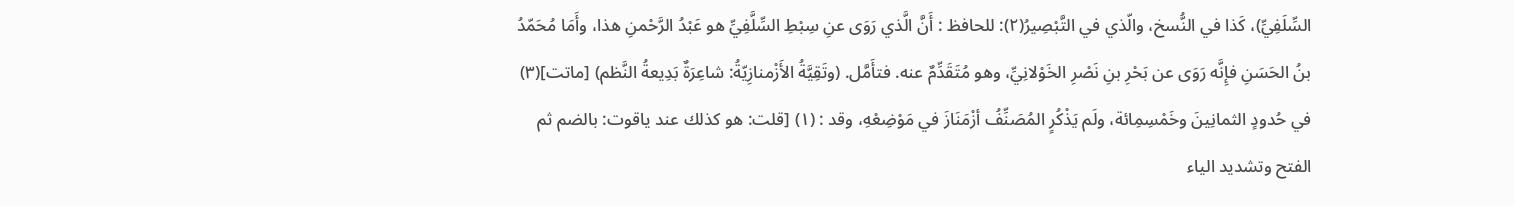السِّلَفِيِّ)، كَذا في النُّسخ، والّذي في التَّبْصِيرُ(٢): للحافظ : أَنَّ الَّذي رَوَى عنِ سِبْطِ السِّلَّفِيِّ هو عَبْدُ الرَّحْمنِ هذا، وأَمَا مُحَمّدُ بنُ الحَسَنِ فإِنَّه رَوَی عن بَحْرِ بنِ نَصْرِ الخَوْلانِيِّ، وهو مُتَقَدِّمٌ عنه. فتأَمَّل. (وتَقِيَّةُ الأَزْمنازِيّةُ: شاعِرَةٌ بَدِيعةُ النَّظم) [ماتت](٣) في حُدودٍ الثمانِينَ وخَمْسِمِائة، ولَم يَذْكُرٍ المُصَنِّفُ أزْمَنَازَ في مَوْضِعْهِ، وقد : (١) [قلت: هو كذلك عند ياقوت: بالضم ثم الفتح وتشديد الياء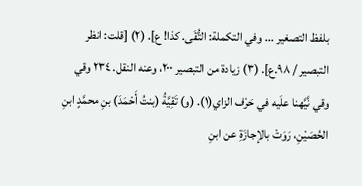بلفظ التصغير ... وفي التكملة: التُّقَى. كذا! ع]. (٢) [قلت: انظر التبصير / ٩٨.ع]. (٣) زيادة من التبصير ٢٠٠، وعنه النقل. ٢٣٤ وقي وقي نَّيَّهنا علَيه في حَرْف الزاي(١). (و) تَقِيَّةُ (بنتُ أَحْمَدَ) بنِ محمَّدٍ ابنِ الحُصَيْنِ، رَوَتْ بالإجازَةِ عن ابنِ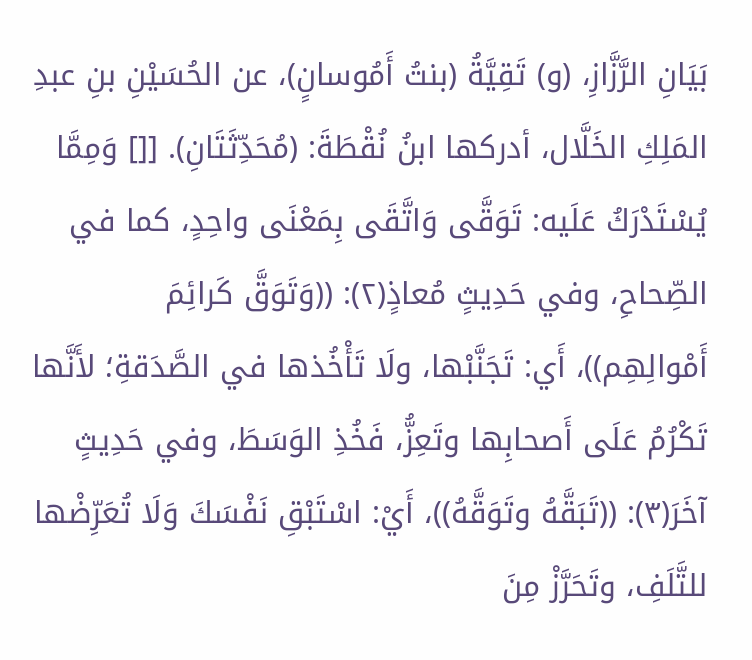بَيَانِ الرَّزَّازِ، (و) تَقِيَّةُ (بنتُ أَمُوسانٍ)، عن الحُسَيْنِ بنِ عبدِ المَلِكِ الخَلَّال، أدركها ابنُ نُقْطَةَ: (مُحَدِّثَتَانِ). [[] وَمِمَّا يُسْتَدْرَكُ عَلَيه: تَوَقَّى وَاتَّقَی بِمَعْنَی واحِدٍ، کما في الصِّحاحِ، وفي حَدِيثٍ مُعاذٍ(٢): ((وَتَوَقَّ كَرائِمَ أَمْوالِهِم))، أَي: تَجَنَّبْها، ولَا تَأْخُذها في الصَّدَقةِ؛ لأَنَّها تَكْرُمُ عَلَى أَصحابِها وتَعِزُّ، فَخُذِ الوَسَطَ، وفي حَدِيثٍ آخَرَ(٣): ((تَبَقَّهُ وتَوَقَّهُ))، أَيْ: اسْتَبْقِ نَفْسَكَ وَلَا تُعَرِّضْها للتَّلَفِ، وتَحَرَّزْ مِنَ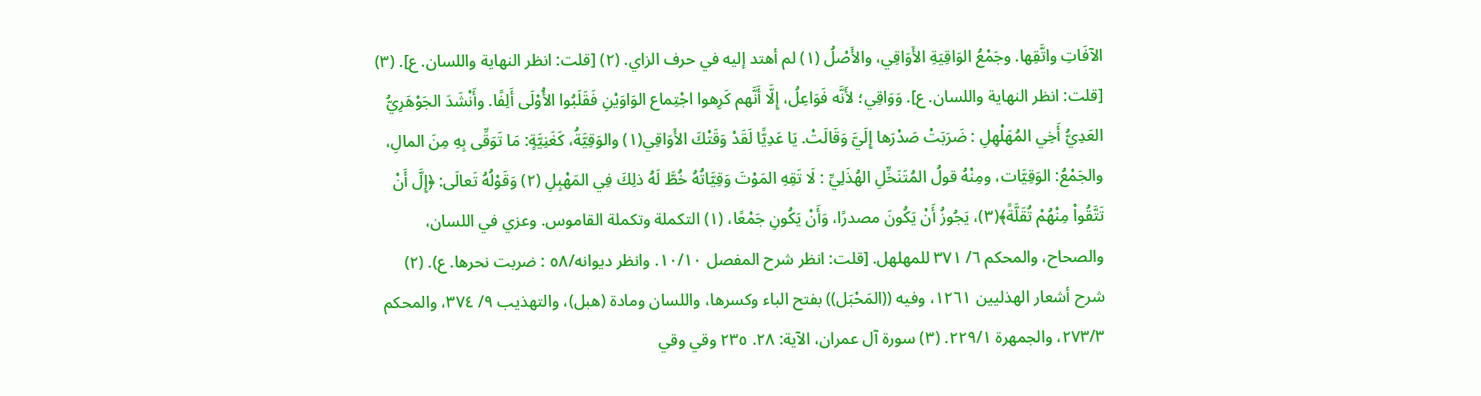الآفَاتِ واتَّقِها. وجَمْعُ الوَاقِيَةِ الأَوَاقِي، والأَصْلُ (١) لم أهتد إليه في حرف الزاي. (٢) [قلت: انظر النهاية واللسان. ع]. (٣) [قلت: انظر النهاية واللسان. ع]. وَوَاقِي؛ لأَنَّه فَوَاعِلُ، إِلَّا أَنَّهم كَرِهوا اجْتِماع الوَاوَيْنِ فَقَلَبُوا الأُوْلَى أَلِفًا. وأَنْشَدَ الجَوْهَرِيُّ العَدِيُّ أَخِي المُهَلْهِلِ : ضَرَبَتْ صَدْرَها إِلَيَّ وَقَالَتْ. يَا عَدِيًّا لَقَدْ وَقَتْكَ الأَوَاقِي(١) والوَقِيَّةُ، كَغَنِيَّةٍ: مَا تَوَقِّى بِهِ مِنَ المالِ، والجَمْعُ: الوَقِيَّات، ومِنْهُ قولُ المُتَنَخِّلِ الهُذَلِيِّ : لَا تَقِهِ المَوْتَ وَقِيَّاتُهُ خُطَّ لَهُ ذلِكَ فِي المَهْبِلِ (٢) وَقَوْلُهُ تَعالَى: ﴿إِلَّ أَنْ تَتَّقُواْ مِنْهُمْ تُقَلَّةً﴾(٣)، يَجُوزُ أَنْ يَكُونَ مصدرًا، وَأَنْ يَكُونِ جَمْعًا، (١) التكملة وتكملة القاموس. وعزي في اللسان، والصحاح، والمحكم ٦/ ٣٧١ للمهلهل. [قلت: انظر شرح المفصل ١٠/١٠. وانظر دیوانه/٥٨ : ضربت نحرها. ع). (٢) شرح أشعار الهذليين ١٢٦١، وفيه ((المَحْبَل)) بفتح الباء وكسرها، واللسان ومادة (هبل)، والتهذيب ٩/ ٣٧٤، والمحكم ٢٧٣/٣، والجمهرة ٢٢٩/١. (٣) سورة آل عمران، الآية: ٢٨. ٢٣٥ وقي وقي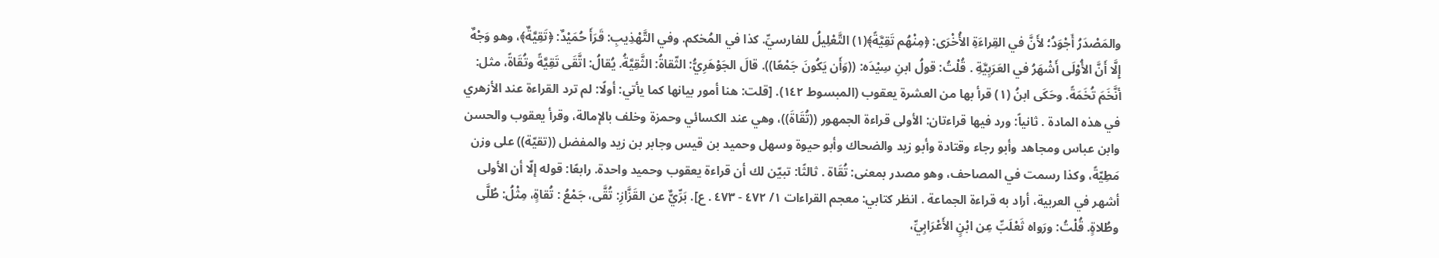والمَصْدَرُ أَجْوَدُ؛ لأَنَّ في القِراءَةِ الأُخْرَى: ﴿مِنْهُم تَقِيَّةً﴾(١) التَّعْلِيلُ للفارسيِّ. کذا في المُخكم. وفي التَّهْذِيبِ: قَرَأَ حُمَيْدٌ: ﴿تَقِيَّةٌ﴾، وهو وَجْهٌ إِلَّا أَنَّ الأُوْلَى أَشْهَرُ في العَرَبِيَّةِ . قُلْتُ: قولُ ابنِ سِيْدَه: ((وَأَن يَكُونَ جَمْعًا)). قالَ الجَوْهَرِيُّ: الثّقاةُ: الثَّقِيَّةُ. يُقالُ: اتَّقَى تَقِيَّةً وتُقَاةً، مثل: أنَّخَمَ تُخَمَةً. وحَكَى ابنُ (١) قرأ بها من العشرة يعقوب (المبسوط ١٤٢). [قلت: هنا أمور بيانها كما يأتي: أولًا: لم ترد القراءة عند الأزهري في هذه المادة . ثانياً: ورد فيها قراءتان: الأولى قراءة الجمهور ((تُقَاةَ))، وهي عند الكسائي وحمزة وخلف بالإمالة، وقرأ يعقوب والحسن وابن عباس ومجاهد وأبو رجاء وقتادة وأبو زيد والضحاك وأبو حيوة وسهل وحميد بن قيس وجابر بن زيد والمفضل ((تقيّة)) على وزن مَطِيّةً، وكذا رسمت في المصاحف، وهو مصدر بمعنى: تُقَاة . ثالثًا: تبيّن لك أن قراءة يعقوب وحميد واحدة. رابعًا: قوله إلّا أن الأولى أشهر في العربية، أراد به قراءة الجماعة . انظر كتابي: معجم القراءات ١/ ٤٧٢ - ٤٧٣ . ع]. بَرِّيٌّ عن القَزَّازِ: تُقَّى، جَمْعُ : تُقاةٍ، مِثْلُ: طُلَّى وطُلاةٍ. قُلْتُ: ورَواه ثَعْلَبِّ عِن ابْنٍ الأَعْرَابِيِّ،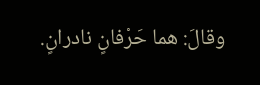وقالَ: هما حَرْفانٍ نادرانٍ.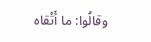وقالُوا: ما أَتْقاه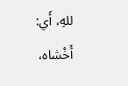للهِ، أَي: أَخْشاه،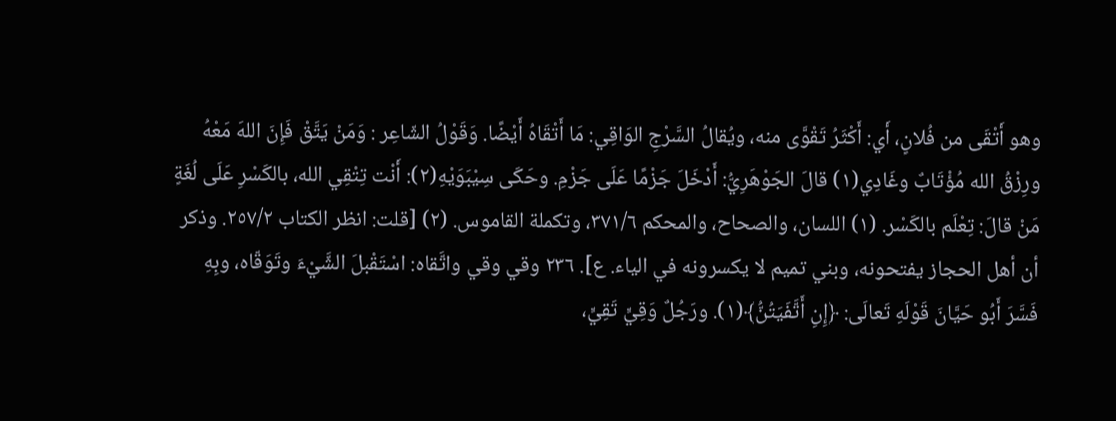وهو أَتْقَى من فُلانٍ، أَي: أَكْثَرُ تَقْوَّى منه، ويُقالُ السَّرْجِ الوَاقِي: مَا أَتْقَاهُ أَيْضًا. وَقَوْلُ الشّاعِر : وَمَنْ يَتَّقْ فَإِنَ اللهَ مَعْهُ ورِزْقُ الله مُؤْتَابٌ وغَادِي(١) قالَ الجَوْهَرِيُّ: أَدْخَلَ جَزْمًا عَلَى جَزْمِ. وحَكَى سِيْبَوَيْهِ(٢): أَنْت تِتْقِي الله، بالكَسْرِ عَلَى لُغَةٍ مَنْ قالَ: تِعْلَم بالكَسْر. (١) اللسان، والصحاح، والمحكم ٣٧١/٦، وتكملة القاموس. (٢) [قلت: انظر الكتاب ٢٥٧/٢. وذكر أن أهل الحجاز يفتحونه، وبني تميم لا يكسرونه في الياء. ع]. ٢٣٦ وقي وقي واتَّقاه: اسْتَقْبلَ الشَّيْءَ وتَوَقّاه، وبِهِ فَسَّرَ أَبُو حَيَّانَ قَوْلَهِ تَعالَى: ﴿إِنِ أَتَّفَيَتُنُّ﴾(١). ورَجُلٌ وَقِيٍّ تَقِيٍّ،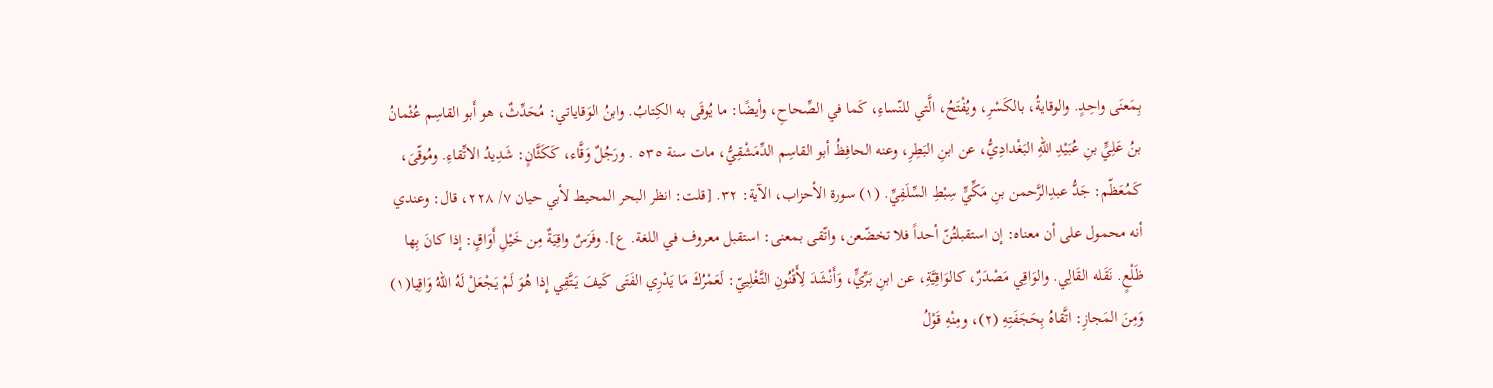بِمَعنَی واحِدٍ. والوقايةُ، بالكَسْرِ، ويُفْتَحُ، الَّتي للنّساءِ، كَما في الصِّحاحِ، وأيضًا: ما يُوقَى به الكِتابُ. وابنُ الوَقاياتي: مُحَدِّثٌ، هو أَبو القاسِم عُثْمانُ بنُ عَلِيٍّ بنِ عُبَيْدِ اللهِ البَغْدادِيُّ، عن ابنِ البَطِرِ، وعنه الحافِظُ أبو القاسِم الدِّمَشْقِيُّ، مات سنة ٥٣٥ . ورَجُلٌ وَقَّاء، كَكَثَّانٍ: شَدِيدُ الاتِّقاءِ. ومُوقّىَ، كَمُعَظّم: جَدُّ عبدِالرَّحمن بنِ مَكِّيٍّ سِبْطِ السِّلَفِيِّ. (١) سورة الأحزاب، الآية: ٣٢. [قلت: انظر البحر المحيط لأبي حيان ٧/ ٢٢٨، قال: وعندي أنه محمول على أن معناه: إن استقبلتُنّ أحداً فلا تخضّعن، واتّقى بمعنى: استقبل معروف في اللغة. ع]. وفَرَسٌ واقِيَةٌ مِن خَيْلِ أَوَاقٍ: إذا كانَ بِها ظَلْعٍ. نَقَله القَالِي. والوَاقِي مَصْدَرٌ، كالوَاقِيَّةِ، عن ابنِ بَرِّيٍّ، وَأَنْشَدَ لِأَقْنُونِ التَّغْلِييّ: لَعَمْرُكَ مَا يَدْرِي الفَتَى كَيفَ يَتَّقِي إِذا هُوَ لَمْ يَجْعَلْ لَهُ اللهُ وَاقِيا(١) وَمِنَ المَجازِ: اتَّقاهُ بِحَجَفَتِهِ (٢)، ومِنْهِ قَوْلُ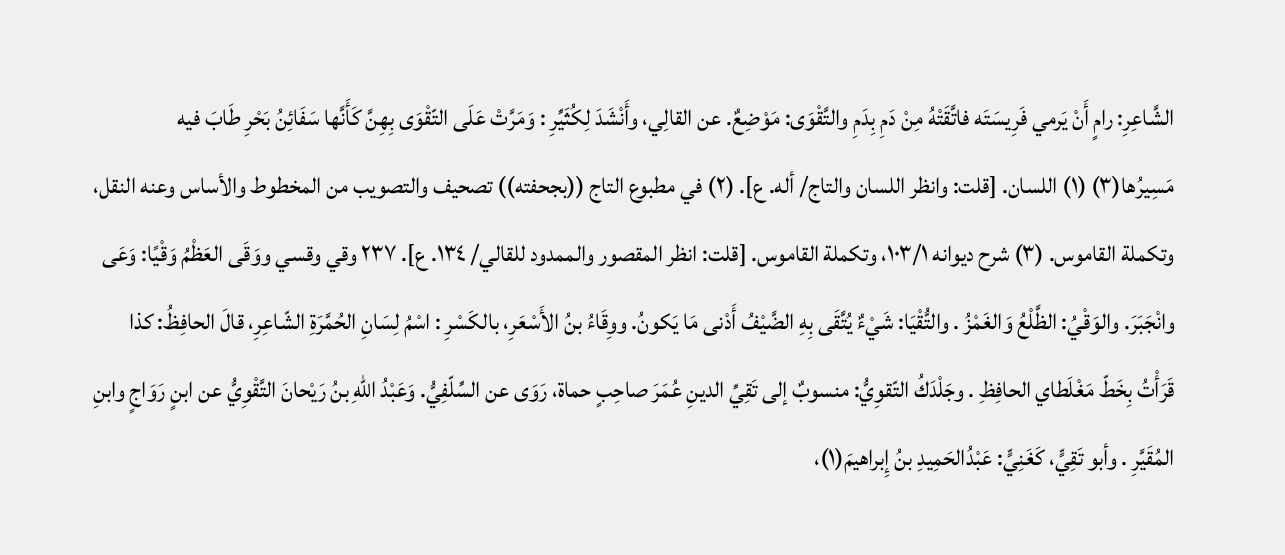الشَّاعِرِ: رامٍ أَنْ يَرمي فَرِيسَتَه فاتَّقَتْهُ مِنْ دَمِ بِدَمِ والتَّقْوَى: مَوْضِعٌ. عن القالِي، وأَنْشَدَ لِكُثَيِّرِ : وَمَرَّتْ عَلَى التّقْوَى بِهِنَّ كَأَنَّها سَفَائِنُ بَحْرِ طَابَ فيه مَسِيرُها(٣) (١) اللسان. [قلت: وانظر اللسان والتاج/ أله. ع]. (٢) في مطبوع التاج ((بجحفته)) تصحيف والتصويب من المخطوط والأساس وعنه النقل، وتكملة القاموس. (٣) شرح ديوانه ١٠٣/١، وتكملة القاموس. [قلت: انظر المقصور والممدود للقالي/ ١٣٤. ع]. ٢٣٧ وقي وقسي ووَقَى العَظْمُ وَقْيًا: وَعَى وانْجَبَرَ. والوَقْيُ: الظَّلْعُ وَالغَمْزُ . والتُّقْيَا: شَيْءٌ يُتَّقَى بِهِ الضَّيْفُ أَدْنی مَا يَكونُ. ووِقَاءُ بنُ الأَسْعَرِ، بالكَسْرِ : اسْمُ لِسَانِ الحُمَّرَةِ الشّاعِرِ، قالَ الحافِظُ: كذا قَرَأْتُ بِخَطّ مَغْلَطاي الحافِظِ . وجَلْدَكُ التّقوِيُّ: منسوبٌ إلى تَقِيِّ الدینِ عُمَرَ صاحِبٍ حماة، رَوَی عن السِّلّفِيُّ. وَعَبْدُ اللهِ بنُ رَيْحانَ التَّقْوِيُّ عن ابنٍ رَوَاجٍ وابنِ المُقَيَّرِ . وأبو تَقِيٍّ، كَغَنِيٍّ: عَبْدُالحَمِيدِ بنُ إِبراهيمَ(١)،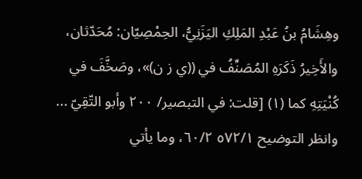وهِشَامُ بنُ عَبْدِ المَلِكِ اليَزَنِيُّ، الحِمْصِيّان: مُحَدّثان، والأَخِيرُ ذَكَرَهِ المُصَنِّفُ في ((ي ز ن)»، وصَخَّفَ في كُنْيَتِهِ كما (١) [قلت: في التبصير/ ٢٠٠ وأبو التّقِيّ ... وانظر التوضيح ٥٧٢/١ ٦٠/٢، وما يأتي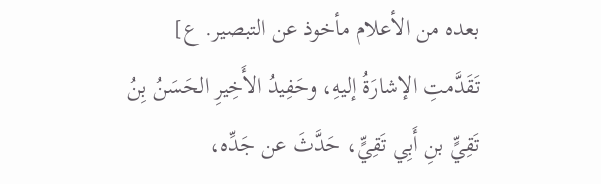بعده من الأعلام مأخوذ عن التبصير. ع] تَقَدَّمتِ الإشارَةُ إليهِ، وحَفِيدُ الأَخِيرِ الحَسَنُ بِنُ تَقِيٍّ بنِ أَبِي تَقِيٍّ، حَدَّثَ عن جَدِّه،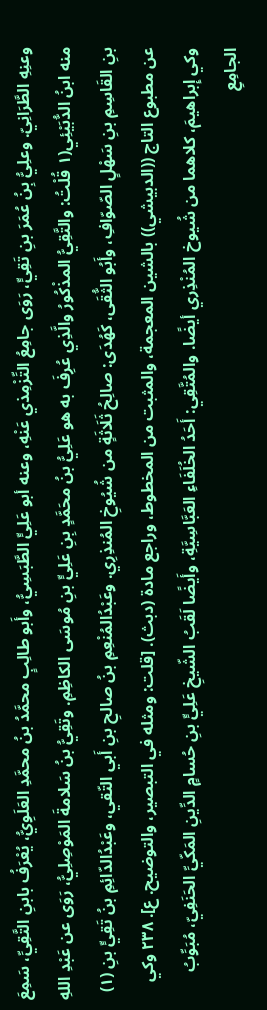وعنِهِ الطَّرَانِيّ. وعلِيُّ بِنُ عُمَرَ بنِ تَقِيٍّ، رَوَى جامِعُ التِّزْمِذي عَنْهِ، وعنه أبو عَلِيٍّ الطَّبَسِيُّ، وأَبو طالِبٍ محمَّدُ بنُ محمَّدِ العَلَوِيُّ، يُعْرَفُ بابنِ التَّقِيِّ، سَمِعَ منه ابنُ الدُّبَيْئِي(١ قُلْتُ: والتَّقِيُّ المذْكُورُ والَّذِي عُرِفَ به هو عَلِيُّ بنُ محَمَّدٍ بِنِ عَلِيٍّ بنِ مُوسَى الكاظِمِ. وتَقِيُّ بنُ سَلامةَ المَوْصِلِيُّ، رَوَی عن عَبْدِ اللهِ بنِ القَاسِمِ بنِ سَهْلٍ الصّوّافِ، وأَبُو الثُّقَى، كَهُدَى: صالِحُ ثَلَاثَةٍ من شُيُوخِ المُنذِرِي. وعَبْدُالمُنْعِمِ بنُ صالحِ بنِ أَبي التّقي، وعَبْدُالدّائِمِ بنُ تَقِيٍّ بنِ (١) عن مطبوع التاج ((الدبيشي)) بالشين المعجمة، والمثبت من المخطوط، وراجع مادة (دبث). [قلت: ومثله في التبصير، والتوضيح. ع]. ٢٣٨ وكي وكي إِبراهيمَ، كلاهما من شُيوخ المُنْذِري أيضًا. والمُتَّقِي: أَحَدُ الخُلَفَاءِ العَبَّاسِيَّةِ، وأَيضًا لَقَبُ الشّيخِ عَلِيٍّ بنِ حُسامٍ الدِّينِ المَكّيِّ الحَنَفِيّ، مُبَوِّبُ الجامِعِ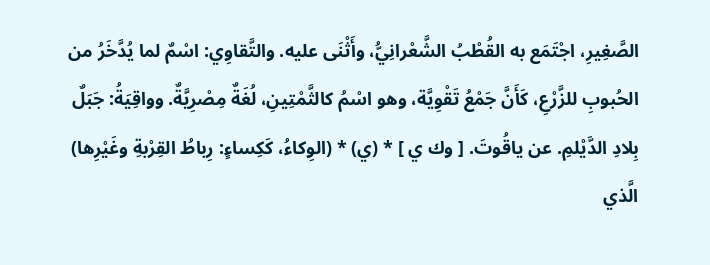الصَّغِيرِ، اجْتَمَع به القُطْبُ الشَّعْرانِيُّ، وأَثْنَى عليه. والتَّقاوِي: اسْمٌ لما يُدَّخَرُ من الحُبوبِ للزَّرْعِ، كَأَنَّ جَمْعُ تَقْوِيَّة، وهو اسْمُ كالثَّمْتِينِ، لُغَةٌ مِصْرِيَّةٌ. وواقِيَةُ: جَبَلٌ بِلادِ الدَّيْلمِ. عن ياقُوتَ. [ وك ي ] * (ي) * (الوِكاءُ، كَكِساءٍ: رِباطُ القِرْبةِ وغَيْرِها) الَّذي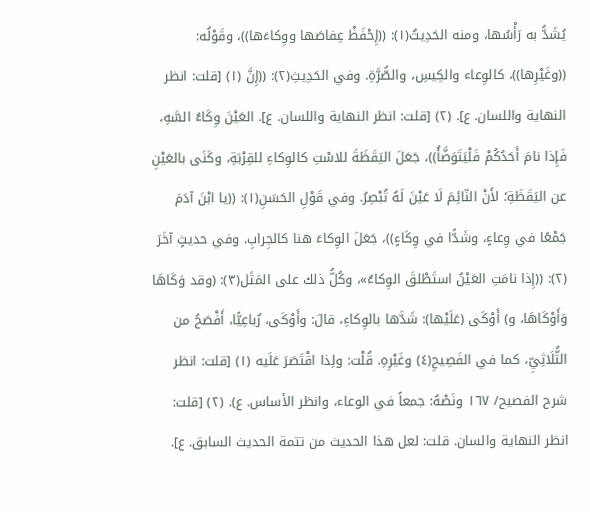يُشَدُّ به رَأْسُها، ومنه الحَدِيثُ(١): ((إِحْفَظْ عِفاصَها ووِكاءَها))، وقَوْلُه: ((وغَيْرِها))، كالوِعاء والكِيسِ، والصُّرَّةِ. وفي الحَدِيثِ(٢): ((إِنَّ (١) [قلت: انظر النهاية واللسان. ع]. (٢) [قلت: انظر النهاية واللسان. ع]. العَيْنَ وِكَاءُ السَّهِ، فَإِذا نامَ أَحَدُكُمْ فَلْيَتَوَضَّأُ))، جَعَلَ اليَقَظَةَ للاسْتِ كالوِكاءِ للقِرْبَةِ، وكَنَى بالعَيْنِ عن اليَقَظَةِ؛ لأَنْ النّائِمَ لَا عَيْنَ لَهُ تُبْصِرُ. وفي قَوْلِ الحَسَنِ(١): ((يا ابْنَ آدَمَ جَمْعًا في وِعاءٍ، وشَدًّا في وِكَاءٍ))، جَعَلَ الوِكاءَ هنا كالجِرابِ. وفي حديثٍ آخَرَ (٢): ((إِذا نامَتِ العَيْنُ استَطْلقَ الوِكاءُ»، وكُلُّ ذلك على المَثَل(٣): (وقد وَكَاهَا وَأَوْكَاهَا، و) أَوْكَى (عَلَيْها): شَدَّها بالوِکاءِ، قالَ: وأَوْكَى، رُباعِيًّا، أَفْصَحُ من الثُّلَاثِيِّ، كما في الفَصِيحِ(٤) وغَيْرِهِ. قُلْت: ولِذا اقْتَصَرَ عَلَيه (١) [قلت: انظر شرح الفصيح/ ١٦٧ ونَصْهُ: جمعاً في الوعاء، وانظر الأساس. ع). (٢) [قلت: انظر النهاية والسان. قلت: لعل هذا الحديث من تتمة الحديث السابق. ع].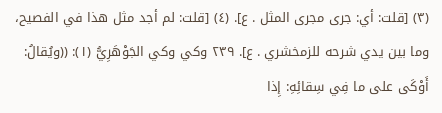(٣) [قلت: أي: جری مجری المثل . ع]. (٤) [قلت: لم أجد مثل هذا في الفصيح، وما بين يدي شرحه للزمخشري . ع]. ٢٣٩ وكي وكي الجَوْهَرِيُّ (١): ((ويُقالُ: أَوْكَى على ما فِي سِقائِهِ: إِذا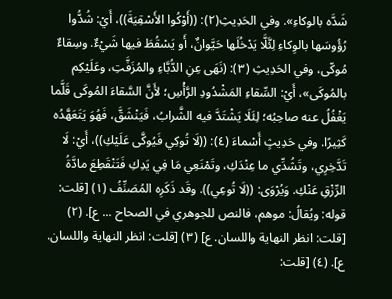شَدَّه بالوكاءِ». وفي الحَدِيثِ(٢): ((أَوْكُوا الأَسْقِيَةَ))، أَيْ: شُدُّوا رُؤُوسَها بالوِكاءِ لِئَّلَّا يَدْخُلَها حَيَّوانٌ، أَو يَسْقُطَ فيها شَيْءٌ. وسِقاءٌ مُوكّى، وفي الحَدِيثِ (٣): (نَهَى عِنِ الدُّبَّاءِ والمُزَفَّتِ، وعَلَيْكِم بالمُوكَى»، أَيْ: السِّقاءِ المَشْدُودِ الرَّأْسِ؛ لأَنَّ السَّقاءَ المُوكَى قَلَّما يَغْفُلُ عنه صاحِبُه؛ لِئَلَا يَشْتَدَّ فيه الشَّرابُ، فَيَنْشَقَّ، فَهُوَ يَتَعَهَّدُه كَثِيرًا. وفي حَدِيثٍ أَسْماءَ (٤): ((لَا تُوكِي فَيُوكَّى عَلَيْكِ))، أَيْ: لَا تَدَّخِرِي، وتَشُدِّي ما عِنْدَكِ، وتَمْنَعِي مَا فِي يَدِكِ فَتَنْقَطِعَ مادَّةُ الرِّزْقِ عَنْكِ. وَيُرْوَى: ((لَا تُوعِي)). وقَد ذَكَرِه المُصَنِّفُ (١) [قلت: قوله: ويُقالُ: موهم، فالنص للجوهري في الصحاح ... ع]. (٢) [قلت: انظر النهاية واللسان. ع] (٣) [قلت: انظر النهاية واللسان. ع]. (٤) [قلت: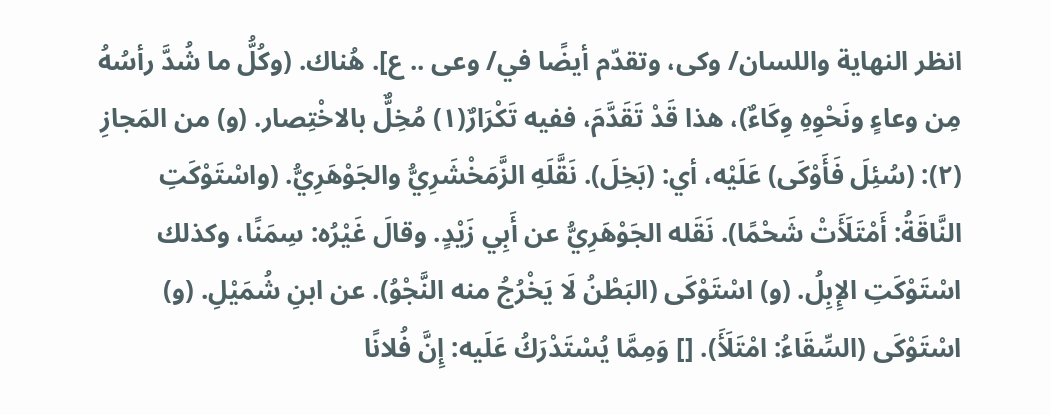انظر النهاية واللسان/ وكى، وتقدّم أيضًا في/ وعى .. ع]. هُناك. (وكُلُّ ما شُدَّ رأسُهُ مِن وعاءٍ ونَحْوِهِ وِكَاءٌ)، هذا قَدْ تَقَدَّمَ، ففيه تَكْرَارٌ(١) مُخِلٌّ بالاخْتِصار. (و) من المَجازِ (٢): (سُئِلَ فَأَوْكَى) عَلَيْه، أي: (بَخِلَ). نَقَّلَهِ الزَّمَخْشَرِيُّ والجَوْهَرِيُّ. (واسْتَوْكَتِ النَّاقَةُ: أَمْتَلَأَتْ شَحْمًا). نَقَله الجَوْهَرِيُّ عن أَبِي زَيْدٍ. وقالَ غَيْرُه: سِمَنًا، وكذلك اسْتَوْكَتِ الإِبِلُ. (و) اسْتَوْكَى (البَطْنُ لَا يَخْرُجُ منه النَّجْوُ). عن ابنِ شُمَيْلِ. (و) اسْتَوْكَى (السِّقَاءُ: امْتَلَأَ). [] وَمِمَّا يُسْتَدْرَكُ عَلَيه: إِنَّ فُلانًا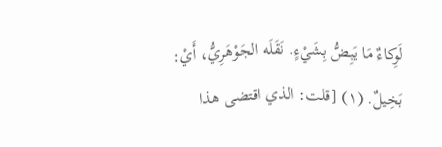لَوِكاءٌ مَا يَبِضُّ بِشَيْءٍ. نَقَلَه الجَوْهَرِيُّ، أَيْ: بَخِيلٌ. (١) [قلت: الذي اقتضى هذا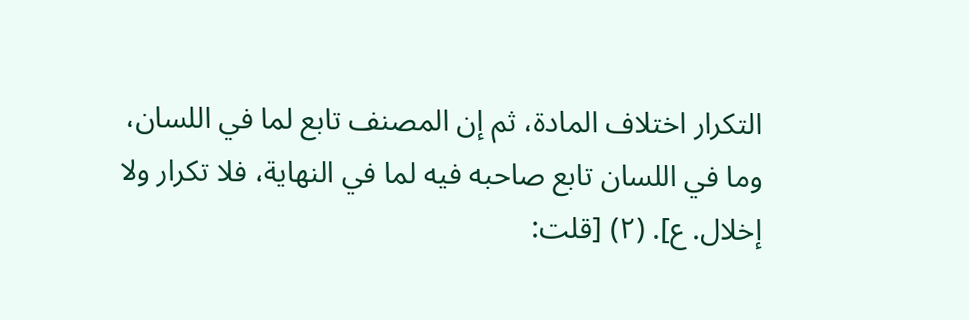التكرار اختلاف المادة، ثم إن المصنف تابع لما في اللسان، وما في اللسان تابع صاحبه فيه لما في النهاية، فلا تكرار ولا إخلال. ع]. (٢) [قلت: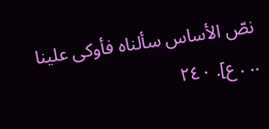نصّ الأساس سألناه فأوكى علينا .. . ع]. ٢٤٠